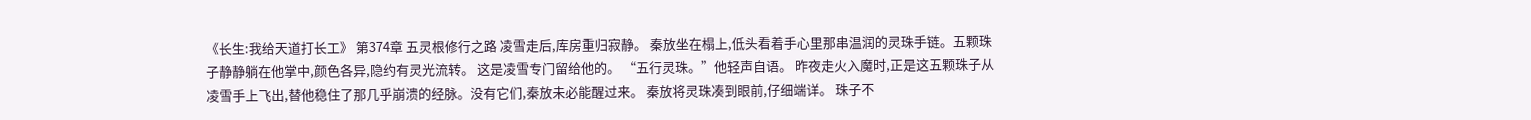《长生:我给天道打长工》 第374章 五灵根修行之路 凌雪走后,库房重归寂静。 秦放坐在榻上,低头看着手心里那串温润的灵珠手链。五颗珠子静静躺在他掌中,颜色各异,隐约有灵光流转。 这是凌雪专门留给他的。 “五行灵珠。”他轻声自语。 昨夜走火入魔时,正是这五颗珠子从凌雪手上飞出,替他稳住了那几乎崩溃的经脉。没有它们,秦放未必能醒过来。 秦放将灵珠凑到眼前,仔细端详。 珠子不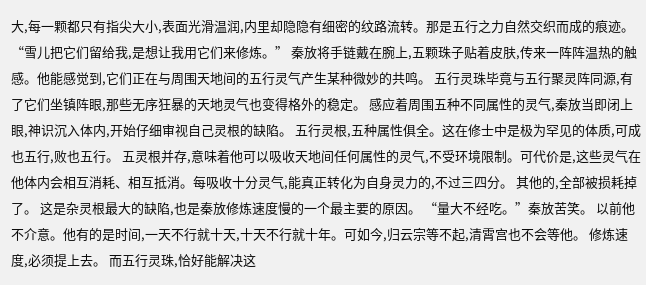大,每一颗都只有指尖大小,表面光滑温润,内里却隐隐有细密的纹路流转。那是五行之力自然交织而成的痕迹。 “雪儿把它们留给我,是想让我用它们来修炼。” 秦放将手链戴在腕上,五颗珠子贴着皮肤,传来一阵阵温热的触感。他能感觉到,它们正在与周围天地间的五行灵气产生某种微妙的共鸣。 五行灵珠毕竟与五行聚灵阵同源,有了它们坐镇阵眼,那些无序狂暴的天地灵气也变得格外的稳定。 感应着周围五种不同属性的灵气,秦放当即闭上眼,神识沉入体内,开始仔细审视自己灵根的缺陷。 五行灵根,五种属性俱全。这在修士中是极为罕见的体质,可成也五行,败也五行。 五灵根并存,意味着他可以吸收天地间任何属性的灵气,不受环境限制。可代价是,这些灵气在他体内会相互消耗、相互抵消。每吸收十分灵气,能真正转化为自身灵力的,不过三四分。 其他的,全部被损耗掉了。 这是杂灵根最大的缺陷,也是秦放修炼速度慢的一个最主要的原因。 “量大不经吃。”秦放苦笑。 以前他不介意。他有的是时间,一天不行就十天,十天不行就十年。可如今,归云宗等不起,清霄宫也不会等他。 修炼速度,必须提上去。 而五行灵珠,恰好能解决这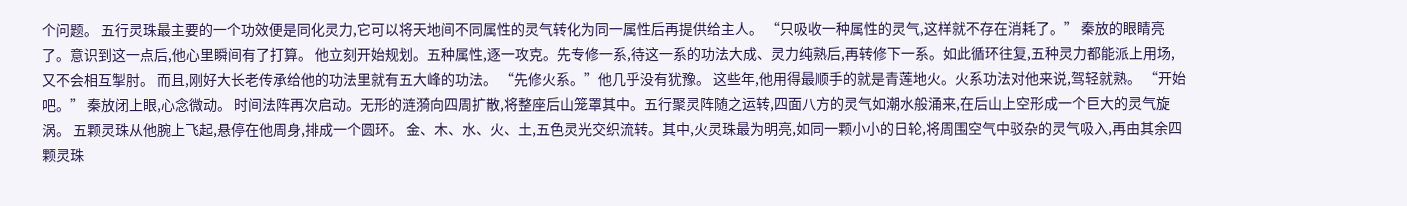个问题。 五行灵珠最主要的一个功效便是同化灵力,它可以将天地间不同属性的灵气转化为同一属性后再提供给主人。 “只吸收一种属性的灵气,这样就不存在消耗了。” 秦放的眼睛亮了。意识到这一点后,他心里瞬间有了打算。 他立刻开始规划。五种属性,逐一攻克。先专修一系,待这一系的功法大成、灵力纯熟后,再转修下一系。如此循环往复,五种灵力都能派上用场,又不会相互掣肘。 而且,刚好大长老传承给他的功法里就有五大峰的功法。 “先修火系。”他几乎没有犹豫。 这些年,他用得最顺手的就是青莲地火。火系功法对他来说,驾轻就熟。 “开始吧。” 秦放闭上眼,心念微动。 时间法阵再次启动。无形的涟漪向四周扩散,将整座后山笼罩其中。五行聚灵阵随之运转,四面八方的灵气如潮水般涌来,在后山上空形成一个巨大的灵气旋涡。 五颗灵珠从他腕上飞起,悬停在他周身,排成一个圆环。 金、木、水、火、土,五色灵光交织流转。其中,火灵珠最为明亮,如同一颗小小的日轮,将周围空气中驳杂的灵气吸入,再由其余四颗灵珠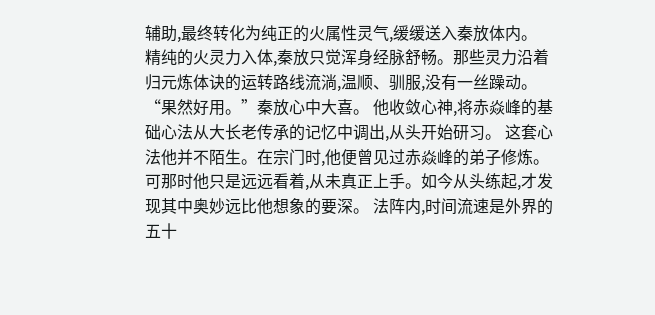辅助,最终转化为纯正的火属性灵气,缓缓送入秦放体内。 精纯的火灵力入体,秦放只觉浑身经脉舒畅。那些灵力沿着归元炼体诀的运转路线流淌,温顺、驯服,没有一丝躁动。 “果然好用。”秦放心中大喜。 他收敛心神,将赤焱峰的基础心法从大长老传承的记忆中调出,从头开始研习。 这套心法他并不陌生。在宗门时,他便曾见过赤焱峰的弟子修炼。可那时他只是远远看着,从未真正上手。如今从头练起,才发现其中奥妙远比他想象的要深。 法阵内,时间流速是外界的五十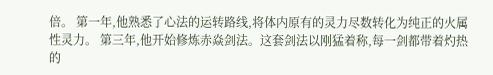倍。 第一年,他熟悉了心法的运转路线,将体内原有的灵力尽数转化为纯正的火属性灵力。 第三年,他开始修炼赤焱剑法。这套剑法以刚猛着称,每一剑都带着灼热的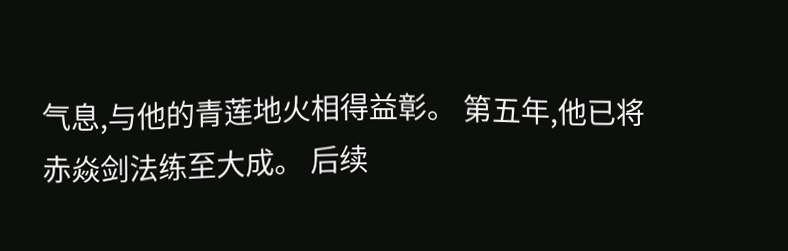气息,与他的青莲地火相得益彰。 第五年,他已将赤焱剑法练至大成。 后续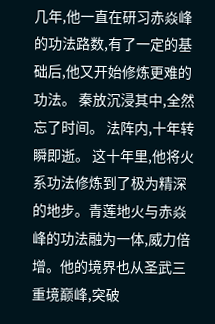几年,他一直在研习赤焱峰的功法路数,有了一定的基础后,他又开始修炼更难的功法。 秦放沉浸其中,全然忘了时间。 法阵内,十年转瞬即逝。 这十年里,他将火系功法修炼到了极为精深的地步。青莲地火与赤焱峰的功法融为一体,威力倍增。他的境界也从圣武三重境巅峰,突破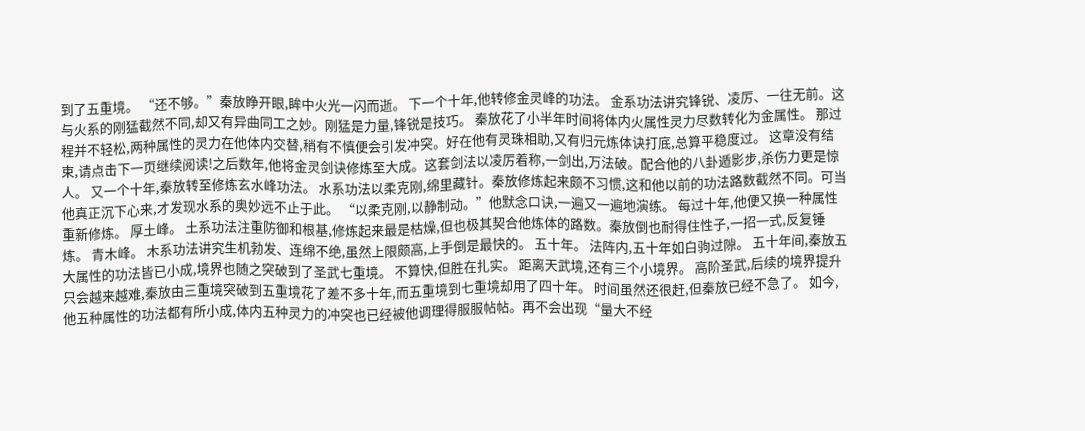到了五重境。 “还不够。”秦放睁开眼,眸中火光一闪而逝。 下一个十年,他转修金灵峰的功法。 金系功法讲究锋锐、凌厉、一往无前。这与火系的刚猛截然不同,却又有异曲同工之妙。刚猛是力量,锋锐是技巧。 秦放花了小半年时间将体内火属性灵力尽数转化为金属性。 那过程并不轻松,两种属性的灵力在他体内交替,稍有不慎便会引发冲突。好在他有灵珠相助,又有归元炼体诀打底,总算平稳度过。 这章没有结束,请点击下一页继续阅读!之后数年,他将金灵剑诀修炼至大成。这套剑法以凌厉着称,一剑出,万法破。配合他的八卦遁影步,杀伤力更是惊人。 又一个十年,秦放转至修炼玄水峰功法。 水系功法以柔克刚,绵里藏针。秦放修炼起来颇不习惯,这和他以前的功法路数截然不同。可当他真正沉下心来,才发现水系的奥妙远不止于此。 “以柔克刚,以静制动。”他默念口诀,一遍又一遍地演练。 每过十年,他便又换一种属性重新修炼。 厚土峰。 土系功法注重防御和根基,修炼起来最是枯燥,但也极其契合他炼体的路数。秦放倒也耐得住性子,一招一式,反复锤炼。 青木峰。 木系功法讲究生机勃发、连绵不绝,虽然上限颇高,上手倒是最快的。 五十年。 法阵内,五十年如白驹过隙。 五十年间,秦放五大属性的功法皆已小成,境界也随之突破到了圣武七重境。 不算快,但胜在扎实。 距离天武境,还有三个小境界。 高阶圣武,后续的境界提升只会越来越难,秦放由三重境突破到五重境花了差不多十年,而五重境到七重境却用了四十年。 时间虽然还很赶,但秦放已经不急了。 如今,他五种属性的功法都有所小成,体内五种灵力的冲突也已经被他调理得服服帖帖。再不会出现“量大不经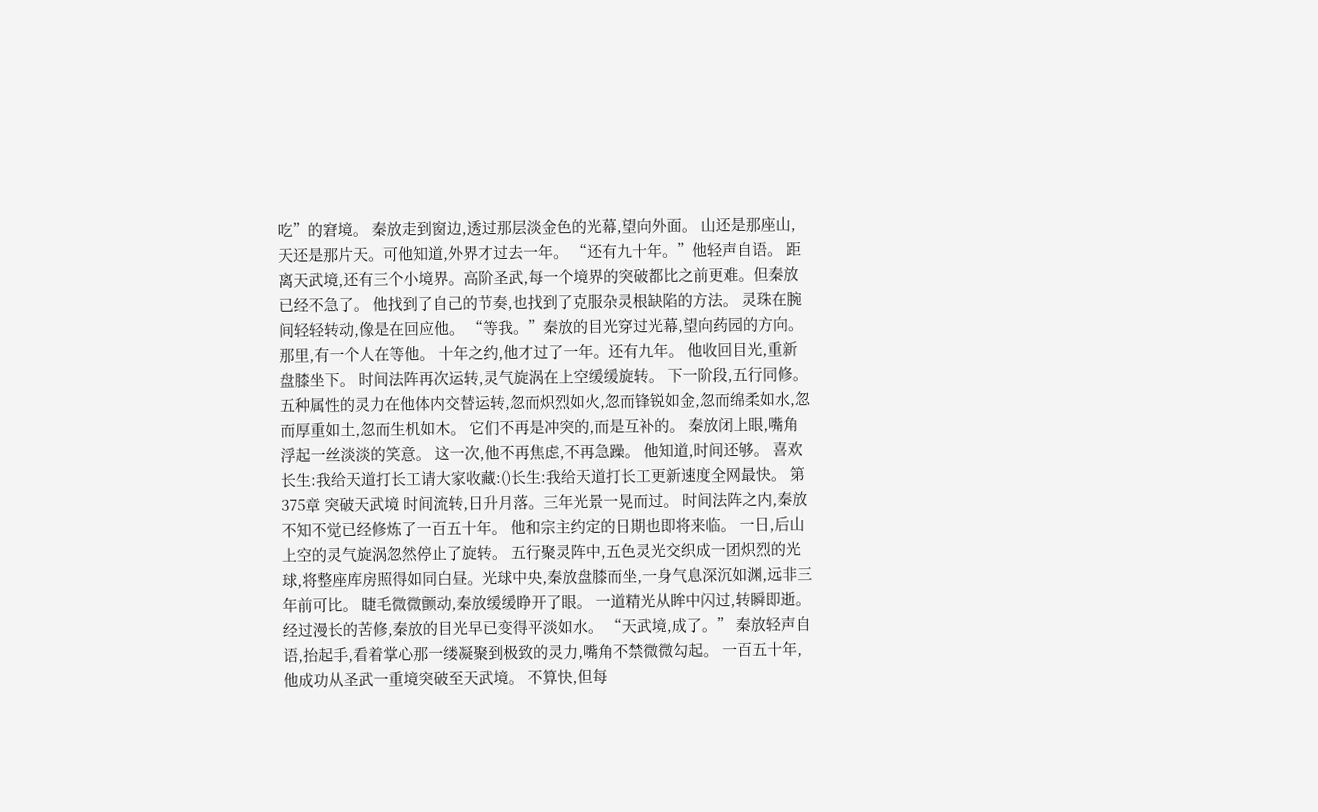吃”的窘境。 秦放走到窗边,透过那层淡金色的光幕,望向外面。 山还是那座山,天还是那片天。可他知道,外界才过去一年。 “还有九十年。”他轻声自语。 距离天武境,还有三个小境界。高阶圣武,每一个境界的突破都比之前更难。但秦放已经不急了。 他找到了自己的节奏,也找到了克服杂灵根缺陷的方法。 灵珠在腕间轻轻转动,像是在回应他。 “等我。”秦放的目光穿过光幕,望向药园的方向。 那里,有一个人在等他。 十年之约,他才过了一年。还有九年。 他收回目光,重新盘膝坐下。 时间法阵再次运转,灵气旋涡在上空缓缓旋转。 下一阶段,五行同修。 五种属性的灵力在他体内交替运转,忽而炽烈如火,忽而锋锐如金,忽而绵柔如水,忽而厚重如土,忽而生机如木。 它们不再是冲突的,而是互补的。 秦放闭上眼,嘴角浮起一丝淡淡的笑意。 这一次,他不再焦虑,不再急躁。 他知道,时间还够。 喜欢长生:我给天道打长工请大家收藏:()长生:我给天道打长工更新速度全网最快。 第375章 突破天武境 时间流转,日升月落。三年光景一晃而过。 时间法阵之内,秦放不知不觉已经修炼了一百五十年。 他和宗主约定的日期也即将来临。 一日,后山上空的灵气旋涡忽然停止了旋转。 五行聚灵阵中,五色灵光交织成一团炽烈的光球,将整座库房照得如同白昼。光球中央,秦放盘膝而坐,一身气息深沉如渊,远非三年前可比。 睫毛微微颤动,秦放缓缓睁开了眼。 一道精光从眸中闪过,转瞬即逝。 经过漫长的苦修,秦放的目光早已变得平淡如水。 “天武境,成了。” 秦放轻声自语,抬起手,看着掌心那一缕凝聚到极致的灵力,嘴角不禁微微勾起。 一百五十年,他成功从圣武一重境突破至天武境。 不算快,但每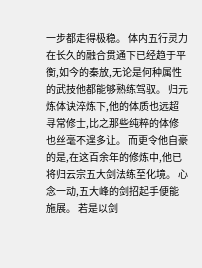一步都走得极稳。 体内五行灵力在长久的融合贯通下已经趋于平衡,如今的秦放,无论是何种属性的武技他都能够熟练驾驭。 归元炼体诀淬炼下,他的体质也远超寻常修士,比之那些纯粹的体修也丝毫不遑多让。 而更令他自豪的是,在这百余年的修炼中,他已将归云宗五大剑法练至化境。 心念一动,五大峰的剑招起手便能施展。 若是以剑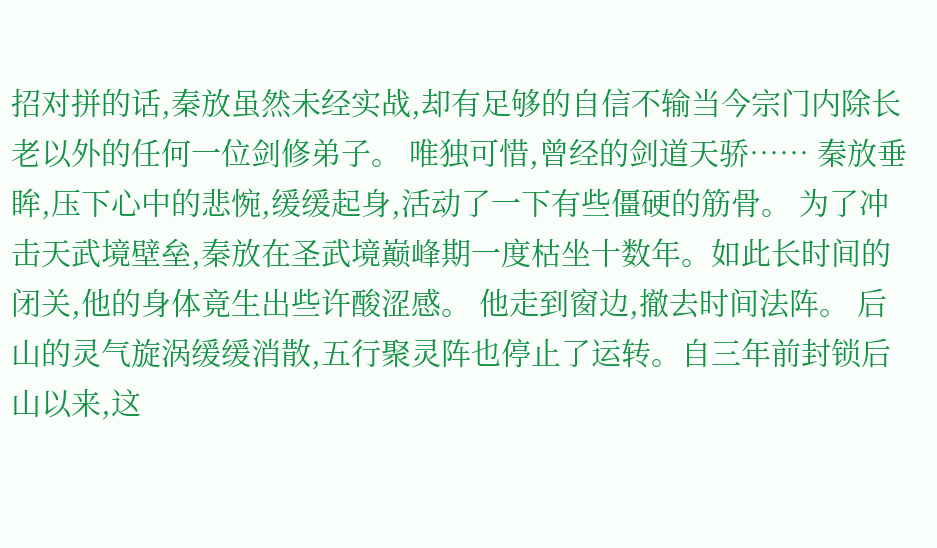招对拼的话,秦放虽然未经实战,却有足够的自信不输当今宗门内除长老以外的任何一位剑修弟子。 唯独可惜,曾经的剑道天骄…… 秦放垂眸,压下心中的悲惋,缓缓起身,活动了一下有些僵硬的筋骨。 为了冲击天武境壁垒,秦放在圣武境巅峰期一度枯坐十数年。如此长时间的闭关,他的身体竟生出些许酸涩感。 他走到窗边,撤去时间法阵。 后山的灵气旋涡缓缓消散,五行聚灵阵也停止了运转。自三年前封锁后山以来,这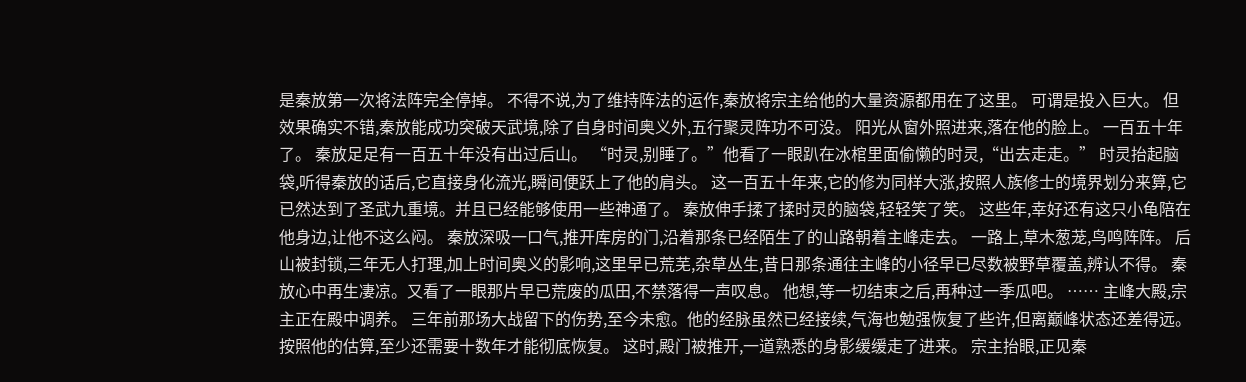是秦放第一次将法阵完全停掉。 不得不说,为了维持阵法的运作,秦放将宗主给他的大量资源都用在了这里。 可谓是投入巨大。 但效果确实不错,秦放能成功突破天武境,除了自身时间奥义外,五行聚灵阵功不可没。 阳光从窗外照进来,落在他的脸上。 一百五十年了。 秦放足足有一百五十年没有出过后山。 “时灵,别睡了。”他看了一眼趴在冰棺里面偷懒的时灵,“出去走走。” 时灵抬起脑袋,听得秦放的话后,它直接身化流光,瞬间便跃上了他的肩头。 这一百五十年来,它的修为同样大涨,按照人族修士的境界划分来算,它已然达到了圣武九重境。并且已经能够使用一些神通了。 秦放伸手揉了揉时灵的脑袋,轻轻笑了笑。 这些年,幸好还有这只小龟陪在他身边,让他不这么闷。 秦放深吸一口气,推开库房的门,沿着那条已经陌生了的山路朝着主峰走去。 一路上,草木葱茏,鸟鸣阵阵。 后山被封锁,三年无人打理,加上时间奥义的影响,这里早已荒芜,杂草丛生,昔日那条通往主峰的小径早已尽数被野草覆盖,辨认不得。 秦放心中再生凄凉。又看了一眼那片早已荒废的瓜田,不禁落得一声叹息。 他想,等一切结束之后,再种过一季瓜吧。 …… 主峰大殿,宗主正在殿中调养。 三年前那场大战留下的伤势,至今未愈。他的经脉虽然已经接续,气海也勉强恢复了些许,但离巅峰状态还差得远。按照他的估算,至少还需要十数年才能彻底恢复。 这时,殿门被推开,一道熟悉的身影缓缓走了进来。 宗主抬眼,正见秦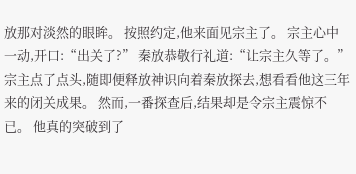放那对淡然的眼眸。 按照约定,他来面见宗主了。 宗主心中一动,开口:“出关了?” 秦放恭敬行礼道:“让宗主久等了。” 宗主点了点头,随即便释放神识向着秦放探去,想看看他这三年来的闭关成果。 然而,一番探查后,结果却是令宗主震惊不已。 他真的突破到了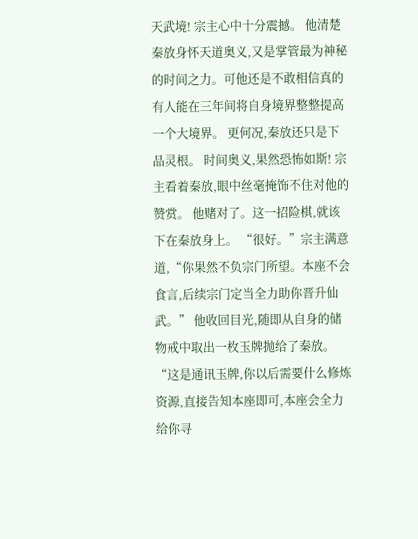天武境! 宗主心中十分震撼。 他清楚秦放身怀天道奥义,又是掌管最为神秘的时间之力。可他还是不敢相信真的有人能在三年间将自身境界整整提高一个大境界。 更何况,秦放还只是下品灵根。 时间奥义,果然恐怖如斯! 宗主看着秦放,眼中丝毫掩饰不住对他的赞赏。 他赌对了。这一招险棋,就该下在秦放身上。 “很好。”宗主满意道,“你果然不负宗门所望。本座不会食言,后续宗门定当全力助你晋升仙武。” 他收回目光,随即从自身的储物戒中取出一枚玉牌抛给了秦放。 “这是通讯玉牌,你以后需要什么修炼资源,直接告知本座即可,本座会全力给你寻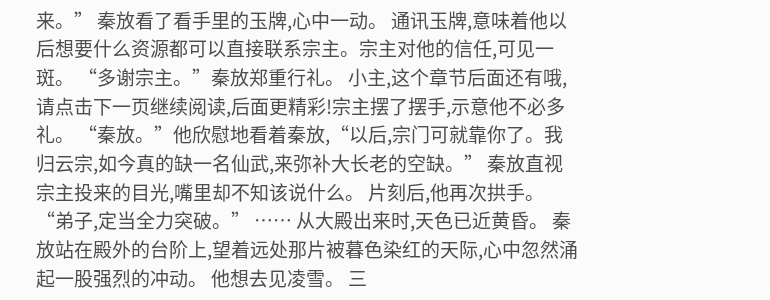来。” 秦放看了看手里的玉牌,心中一动。 通讯玉牌,意味着他以后想要什么资源都可以直接联系宗主。宗主对他的信任,可见一斑。 “多谢宗主。”秦放郑重行礼。 小主,这个章节后面还有哦,请点击下一页继续阅读,后面更精彩!宗主摆了摆手,示意他不必多礼。 “秦放。”他欣慰地看着秦放,“以后,宗门可就靠你了。我归云宗,如今真的缺一名仙武,来弥补大长老的空缺。” 秦放直视宗主投来的目光,嘴里却不知该说什么。 片刻后,他再次拱手。 “弟子,定当全力突破。” …… 从大殿出来时,天色已近黄昏。 秦放站在殿外的台阶上,望着远处那片被暮色染红的天际,心中忽然涌起一股强烈的冲动。 他想去见凌雪。 三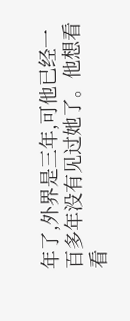年了,外界是三年,可他已经一百多年没有见过她了。他想看看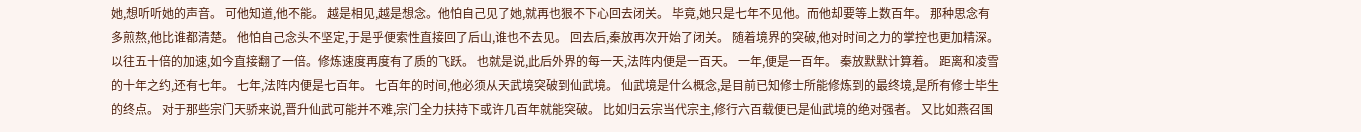她,想听听她的声音。 可他知道,他不能。 越是相见,越是想念。他怕自己见了她,就再也狠不下心回去闭关。 毕竟,她只是七年不见他。而他却要等上数百年。 那种思念有多煎熬,他比谁都清楚。 他怕自己念头不坚定,于是乎便索性直接回了后山,谁也不去见。 回去后,秦放再次开始了闭关。 随着境界的突破,他对时间之力的掌控也更加精深。以往五十倍的加速,如今直接翻了一倍。修炼速度再度有了质的飞跃。 也就是说,此后外界的每一天,法阵内便是一百天。 一年,便是一百年。 秦放默默计算着。 距离和凌雪的十年之约,还有七年。 七年,法阵内便是七百年。 七百年的时间,他必须从天武境突破到仙武境。 仙武境是什么概念,是目前已知修士所能修炼到的最终境,是所有修士毕生的终点。 对于那些宗门天骄来说,晋升仙武可能并不难,宗门全力扶持下或许几百年就能突破。 比如归云宗当代宗主,修行六百载便已是仙武境的绝对强者。 又比如燕召国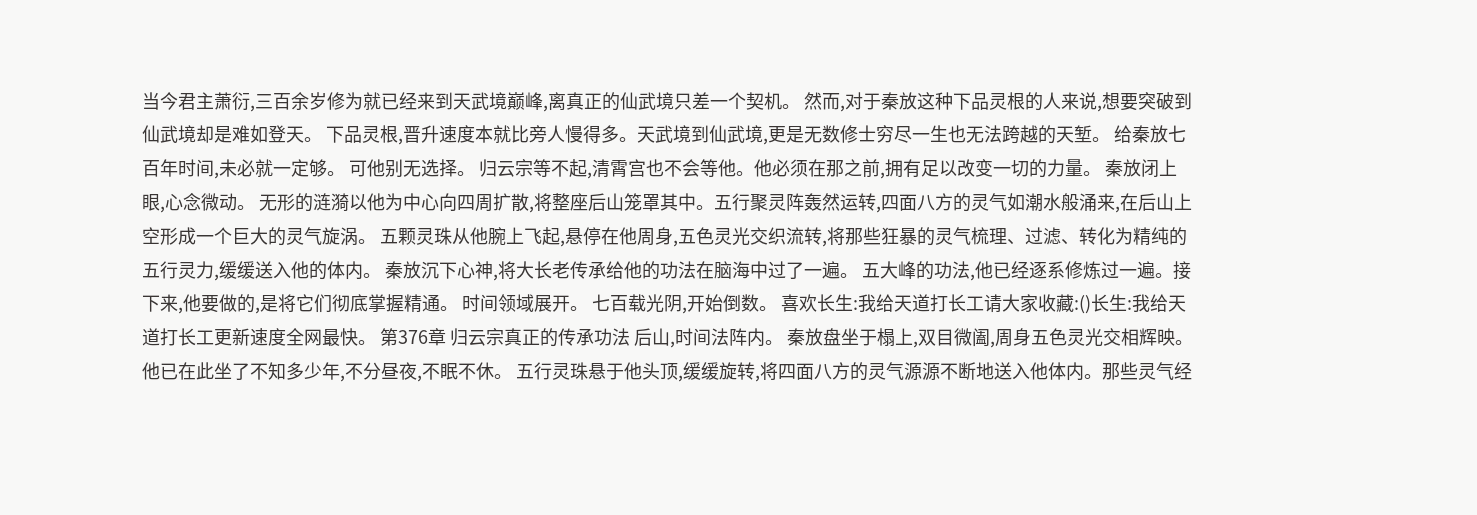当今君主萧衍,三百余岁修为就已经来到天武境巅峰,离真正的仙武境只差一个契机。 然而,对于秦放这种下品灵根的人来说,想要突破到仙武境却是难如登天。 下品灵根,晋升速度本就比旁人慢得多。天武境到仙武境,更是无数修士穷尽一生也无法跨越的天堑。 给秦放七百年时间,未必就一定够。 可他别无选择。 归云宗等不起,清霄宫也不会等他。他必须在那之前,拥有足以改变一切的力量。 秦放闭上眼,心念微动。 无形的涟漪以他为中心向四周扩散,将整座后山笼罩其中。五行聚灵阵轰然运转,四面八方的灵气如潮水般涌来,在后山上空形成一个巨大的灵气旋涡。 五颗灵珠从他腕上飞起,悬停在他周身,五色灵光交织流转,将那些狂暴的灵气梳理、过滤、转化为精纯的五行灵力,缓缓送入他的体内。 秦放沉下心神,将大长老传承给他的功法在脑海中过了一遍。 五大峰的功法,他已经逐系修炼过一遍。接下来,他要做的,是将它们彻底掌握精通。 时间领域展开。 七百载光阴,开始倒数。 喜欢长生:我给天道打长工请大家收藏:()长生:我给天道打长工更新速度全网最快。 第376章 归云宗真正的传承功法 后山,时间法阵内。 秦放盘坐于榻上,双目微阖,周身五色灵光交相辉映。 他已在此坐了不知多少年,不分昼夜,不眠不休。 五行灵珠悬于他头顶,缓缓旋转,将四面八方的灵气源源不断地送入他体内。那些灵气经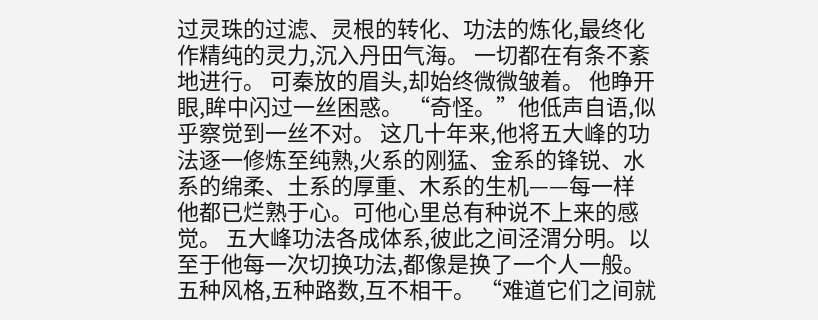过灵珠的过滤、灵根的转化、功法的炼化,最终化作精纯的灵力,沉入丹田气海。 一切都在有条不紊地进行。 可秦放的眉头,却始终微微皱着。 他睁开眼,眸中闪过一丝困惑。 “奇怪。”他低声自语,似乎察觉到一丝不对。 这几十年来,他将五大峰的功法逐一修炼至纯熟,火系的刚猛、金系的锋锐、水系的绵柔、土系的厚重、木系的生机——每一样他都已烂熟于心。可他心里总有种说不上来的感觉。 五大峰功法各成体系,彼此之间泾渭分明。以至于他每一次切换功法,都像是换了一个人一般。 五种风格,五种路数,互不相干。 “难道它们之间就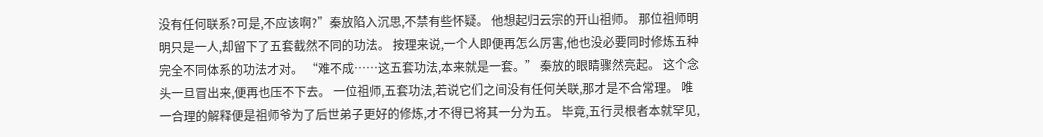没有任何联系?可是,不应该啊?”秦放陷入沉思,不禁有些怀疑。 他想起归云宗的开山祖师。 那位祖师明明只是一人,却留下了五套截然不同的功法。 按理来说,一个人即便再怎么厉害,他也没必要同时修炼五种完全不同体系的功法才对。 “难不成……这五套功法,本来就是一套。” 秦放的眼睛骤然亮起。 这个念头一旦冒出来,便再也压不下去。 一位祖师,五套功法,若说它们之间没有任何关联,那才是不合常理。 唯一合理的解释便是祖师爷为了后世弟子更好的修炼,才不得已将其一分为五。 毕竟,五行灵根者本就罕见,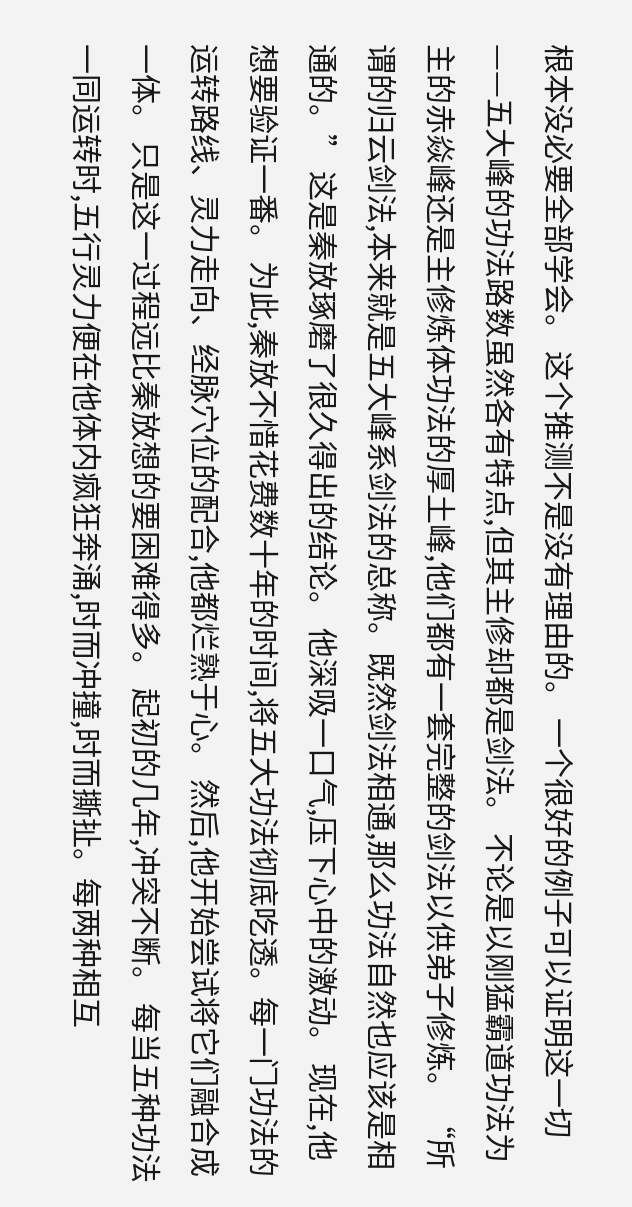根本没必要全部学会。 这个推测不是没有理由的。 一个很好的例子可以证明这一切——五大峰的功法路数虽然各有特点,但其主修却都是剑法。 不论是以刚猛霸道功法为主的赤焱峰还是主修炼体功法的厚土峰,他们都有一套完整的剑法以供弟子修炼。 “所谓的归云剑法,本来就是五大峰系剑法的总称。既然剑法相通,那么功法自然也应该是相通的。” 这是秦放琢磨了很久得出的结论。 他深吸一口气,压下心中的激动。 现在,他想要验证一番。 为此,秦放不惜花费数十年的时间,将五大功法彻底吃透。每一门功法的运转路线、灵力走向、经脉穴位的配合,他都烂熟于心。 然后,他开始尝试将它们融合成一体。 只是这一过程远比秦放想的要困难得多。 起初的几年,冲突不断。 每当五种功法一同运转时,五行灵力便在他体内疯狂奔涌,时而冲撞,时而撕扯。每两种相互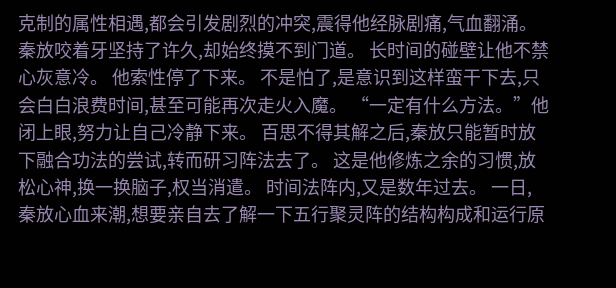克制的属性相遇,都会引发剧烈的冲突,震得他经脉剧痛,气血翻涌。 秦放咬着牙坚持了许久,却始终摸不到门道。 长时间的碰壁让他不禁心灰意冷。 他索性停了下来。 不是怕了,是意识到这样蛮干下去,只会白白浪费时间,甚至可能再次走火入魔。 “一定有什么方法。”他闭上眼,努力让自己冷静下来。 百思不得其解之后,秦放只能暂时放下融合功法的尝试,转而研习阵法去了。 这是他修炼之余的习惯,放松心神,换一换脑子,权当消遣。 时间法阵内,又是数年过去。 一日,秦放心血来潮,想要亲自去了解一下五行聚灵阵的结构构成和运行原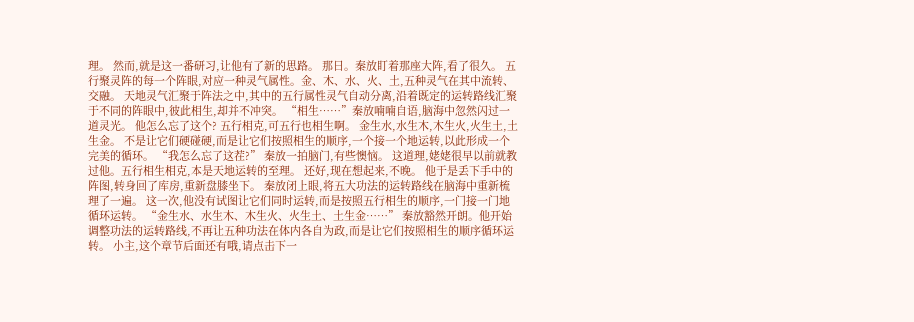理。 然而,就是这一番研习,让他有了新的思路。 那日。秦放盯着那座大阵,看了很久。 五行聚灵阵的每一个阵眼,对应一种灵气属性。金、木、水、火、土,五种灵气在其中流转、交融。 天地灵气汇聚于阵法之中,其中的五行属性灵气自动分离,沿着既定的运转路线汇聚于不同的阵眼中,彼此相生,却并不冲突。 “相生……”秦放喃喃自语,脑海中忽然闪过一道灵光。 他怎么忘了这个? 五行相克,可五行也相生啊。 金生水,水生木,木生火,火生土,土生金。 不是让它们硬碰硬,而是让它们按照相生的顺序,一个接一个地运转,以此形成一个完美的循环。 “我怎么忘了这茬?” 秦放一拍脑门,有些懊恼。 这道理,姥姥很早以前就教过他。五行相生相克,本是天地运转的至理。 还好,现在想起来,不晚。 他于是丢下手中的阵图,转身回了库房,重新盘膝坐下。 秦放闭上眼,将五大功法的运转路线在脑海中重新梳理了一遍。 这一次,他没有试图让它们同时运转,而是按照五行相生的顺序,一门接一门地循环运转。 “金生水、水生木、木生火、火生土、土生金……” 秦放豁然开朗。他开始调整功法的运转路线,不再让五种功法在体内各自为政,而是让它们按照相生的顺序循环运转。 小主,这个章节后面还有哦,请点击下一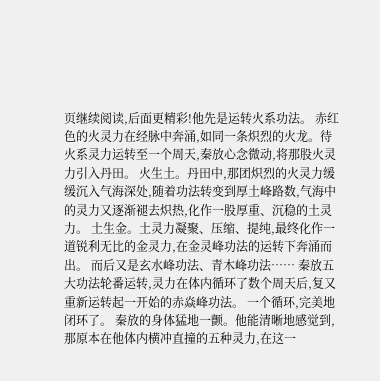页继续阅读,后面更精彩!他先是运转火系功法。 赤红色的火灵力在经脉中奔涌,如同一条炽烈的火龙。待火系灵力运转至一个周天,秦放心念微动,将那股火灵力引入丹田。 火生土。丹田中,那团炽烈的火灵力缓缓沉入气海深处,随着功法转变到厚土峰路数,气海中的灵力又逐渐褪去炽热,化作一股厚重、沉稳的土灵力。 土生金。土灵力凝聚、压缩、提纯,最终化作一道锐利无比的金灵力,在金灵峰功法的运转下奔涌而出。 而后又是玄水峰功法、青木峰功法…… 秦放五大功法轮番运转,灵力在体内循环了数个周天后,复又重新运转起一开始的赤焱峰功法。 一个循环,完美地闭环了。 秦放的身体猛地一颤。他能清晰地感觉到,那原本在他体内横冲直撞的五种灵力,在这一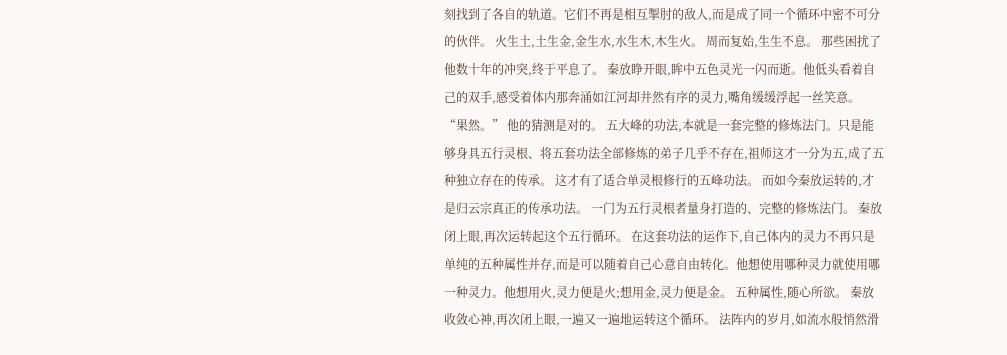刻找到了各自的轨道。它们不再是相互掣肘的敌人,而是成了同一个循环中密不可分的伙伴。 火生土,土生金,金生水,水生木,木生火。 周而复始,生生不息。 那些困扰了他数十年的冲突,终于平息了。 秦放睁开眼,眸中五色灵光一闪而逝。他低头看着自己的双手,感受着体内那奔涌如江河却井然有序的灵力,嘴角缓缓浮起一丝笑意。 “果然。” 他的猜测是对的。 五大峰的功法,本就是一套完整的修炼法门。只是能够身具五行灵根、将五套功法全部修炼的弟子几乎不存在,祖师这才一分为五,成了五种独立存在的传承。 这才有了适合单灵根修行的五峰功法。 而如今秦放运转的,才是归云宗真正的传承功法。 一门为五行灵根者量身打造的、完整的修炼法门。 秦放闭上眼,再次运转起这个五行循环。 在这套功法的运作下,自己体内的灵力不再只是单纯的五种属性并存,而是可以随着自己心意自由转化。他想使用哪种灵力就使用哪一种灵力。他想用火,灵力便是火;想用金,灵力便是金。 五种属性,随心所欲。 秦放收敛心神,再次闭上眼,一遍又一遍地运转这个循环。 法阵内的岁月,如流水般悄然滑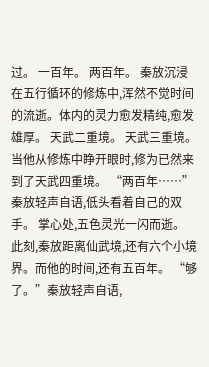过。 一百年。 两百年。 秦放沉浸在五行循环的修炼中,浑然不觉时间的流逝。体内的灵力愈发精纯,愈发雄厚。 天武二重境。 天武三重境。 当他从修炼中睁开眼时,修为已然来到了天武四重境。 “两百年……”秦放轻声自语,低头看着自己的双手。 掌心处,五色灵光一闪而逝。 此刻,秦放距离仙武境,还有六个小境界。而他的时间,还有五百年。 “够了。”秦放轻声自语,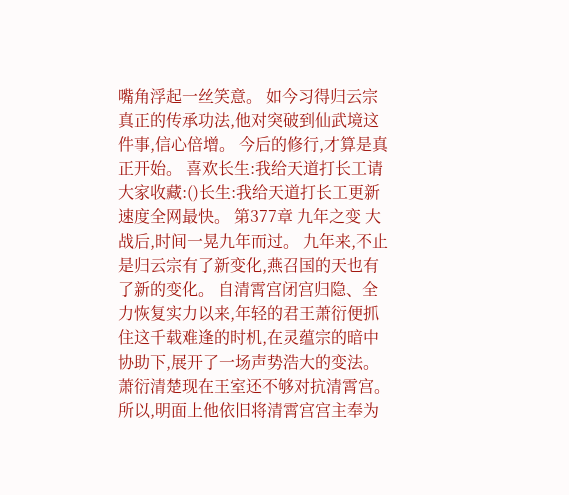嘴角浮起一丝笑意。 如今习得归云宗真正的传承功法,他对突破到仙武境这件事,信心倍增。 今后的修行,才算是真正开始。 喜欢长生:我给天道打长工请大家收藏:()长生:我给天道打长工更新速度全网最快。 第377章 九年之变 大战后,时间一晃九年而过。 九年来,不止是归云宗有了新变化,燕召国的天也有了新的变化。 自清霄宫闭宫归隐、全力恢复实力以来,年轻的君王萧衍便抓住这千载难逢的时机,在灵蕴宗的暗中协助下,展开了一场声势浩大的变法。 萧衍清楚现在王室还不够对抗清霄宫。所以,明面上他依旧将清霄宫宫主奉为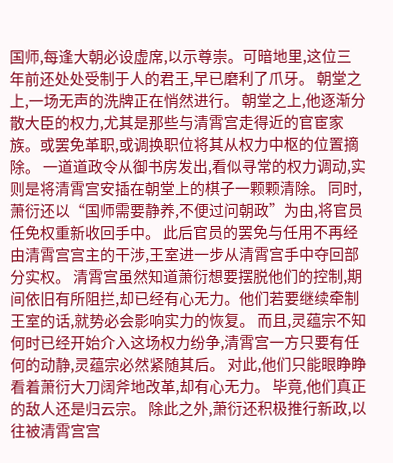国师,每逢大朝必设虚席,以示尊崇。可暗地里,这位三年前还处处受制于人的君王,早已磨利了爪牙。 朝堂之上,一场无声的洗牌正在悄然进行。 朝堂之上,他逐渐分散大臣的权力,尤其是那些与清霄宫走得近的官宦家族。或罢免革职,或调换职位将其从权力中枢的位置摘除。 一道道政令从御书房发出,看似寻常的权力调动,实则是将清霄宫安插在朝堂上的棋子一颗颗清除。 同时,萧衍还以“国师需要静养,不便过问朝政”为由,将官员任免权重新收回手中。 此后官员的罢免与任用不再经由清霄宫宫主的干涉,王室进一步从清霄宫手中夺回部分实权。 清霄宫虽然知道萧衍想要摆脱他们的控制,期间依旧有所阻拦,却已经有心无力。他们若要继续牵制王室的话,就势必会影响实力的恢复。 而且,灵蕴宗不知何时已经开始介入这场权力纷争,清霄宫一方只要有任何的动静,灵蕴宗必然紧随其后。 对此,他们只能眼睁睁看着萧衍大刀阔斧地改革,却有心无力。 毕竟,他们真正的敌人还是归云宗。 除此之外,萧衍还积极推行新政,以往被清霄宫宫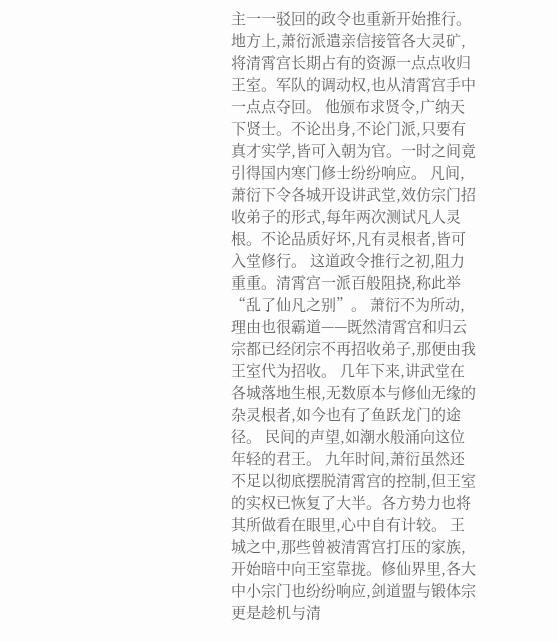主一一驳回的政令也重新开始推行。 地方上,萧衍派遣亲信接管各大灵矿,将清霄宫长期占有的资源一点点收归王室。军队的调动权,也从清霄宫手中一点点夺回。 他颁布求贤令,广纳天下贤士。不论出身,不论门派,只要有真才实学,皆可入朝为官。一时之间竟引得国内寒门修士纷纷响应。 凡间,萧衍下令各城开设讲武堂,效仿宗门招收弟子的形式,每年两次测试凡人灵根。不论品质好坏,凡有灵根者,皆可入堂修行。 这道政令推行之初,阻力重重。清霄宫一派百般阻挠,称此举“乱了仙凡之别”。 萧衍不为所动,理由也很霸道——既然清霄宫和归云宗都已经闭宗不再招收弟子,那便由我王室代为招收。 几年下来,讲武堂在各城落地生根,无数原本与修仙无缘的杂灵根者,如今也有了鱼跃龙门的途径。 民间的声望,如潮水般涌向这位年轻的君王。 九年时间,萧衍虽然还不足以彻底摆脱清霄宫的控制,但王室的实权已恢复了大半。各方势力也将其所做看在眼里,心中自有计较。 王城之中,那些曾被清霄宫打压的家族,开始暗中向王室靠拢。修仙界里,各大中小宗门也纷纷响应,剑道盟与锻体宗更是趁机与清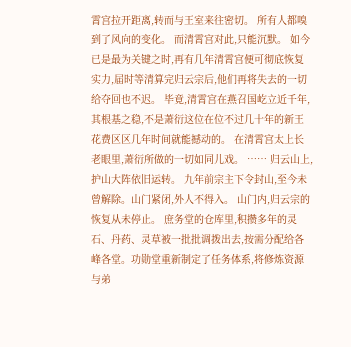霄宫拉开距离,转而与王室来往密切。 所有人都嗅到了风向的变化。 而清霄宫对此,只能沉默。 如今已是最为关键之时,再有几年清霄宫便可彻底恢复实力,届时等清算完归云宗后,他们再将失去的一切给夺回也不迟。 毕竟,清霄宫在燕召国屹立近千年,其根基之稳,不是萧衍这位在位不过几十年的新王花费区区几年时间就能撼动的。 在清霄宫太上长老眼里,萧衍所做的一切如同儿戏。 …… 归云山上,护山大阵依旧运转。 九年前宗主下令封山,至今未曾解除。山门紧闭,外人不得入。 山门内,归云宗的恢复从未停止。 庶务堂的仓库里,积攒多年的灵石、丹药、灵草被一批批调拨出去,按需分配给各峰各堂。功勋堂重新制定了任务体系,将修炼资源与弟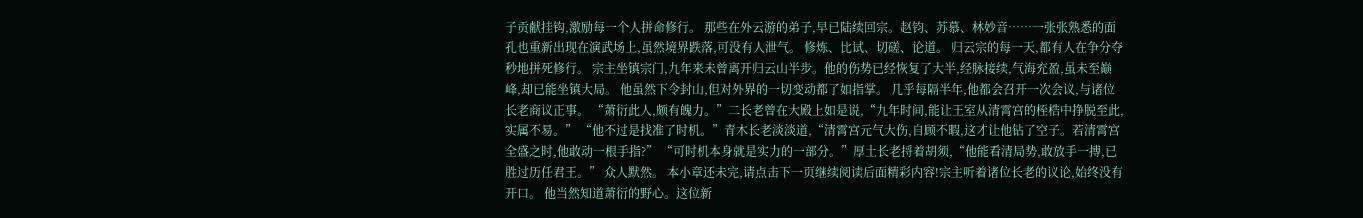子贡献挂钩,激励每一个人拼命修行。 那些在外云游的弟子,早已陆续回宗。赵钧、苏慕、林妙音……一张张熟悉的面孔也重新出现在演武场上,虽然境界跌落,可没有人泄气。 修炼、比试、切磋、论道。 归云宗的每一天,都有人在争分夺秒地拼死修行。 宗主坐镇宗门,九年来未曾离开归云山半步。他的伤势已经恢复了大半,经脉接续,气海充盈,虽未至巅峰,却已能坐镇大局。 他虽然下令封山,但对外界的一切变动都了如指掌。 几乎每隔半年,他都会召开一次会议,与诸位长老商议正事。 “萧衍此人,颇有魄力。”二长老曾在大殿上如是说,“九年时间,能让王室从清霄宫的桎梏中挣脱至此,实属不易。” “他不过是找准了时机。”青木长老淡淡道,“清霄宫元气大伤,自顾不暇,这才让他钻了空子。若清霄宫全盛之时,他敢动一根手指?” “可时机本身就是实力的一部分。”厚土长老捋着胡须,“他能看清局势,敢放手一搏,已胜过历任君王。” 众人默然。 本小章还未完,请点击下一页继续阅读后面精彩内容!宗主听着诸位长老的议论,始终没有开口。 他当然知道萧衍的野心。这位新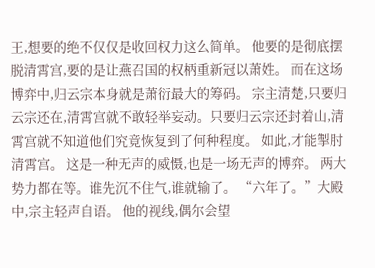王,想要的绝不仅仅是收回权力这么简单。 他要的是彻底摆脱清霄宫,要的是让燕召国的权柄重新冠以萧姓。 而在这场博弈中,归云宗本身就是萧衍最大的筹码。 宗主清楚,只要归云宗还在,清霄宫就不敢轻举妄动。只要归云宗还封着山,清霄宫就不知道他们究竟恢复到了何种程度。 如此,才能掣肘清霄宫。 这是一种无声的威慑,也是一场无声的博弈。 两大势力都在等。谁先沉不住气,谁就输了。 “六年了。”大殿中,宗主轻声自语。 他的视线,偶尔会望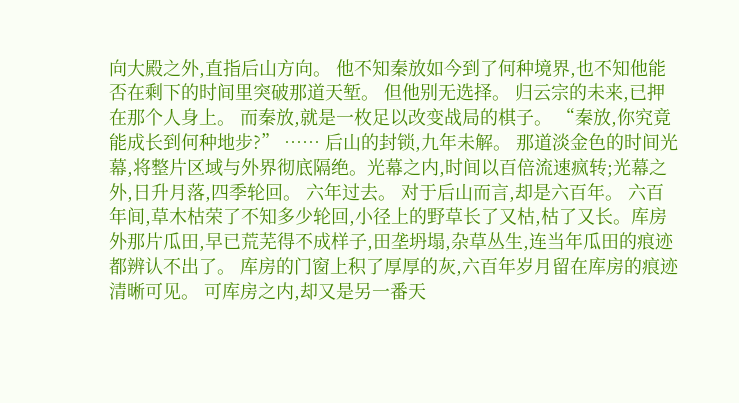向大殿之外,直指后山方向。 他不知秦放如今到了何种境界,也不知他能否在剩下的时间里突破那道天堑。 但他别无选择。 归云宗的未来,已押在那个人身上。 而秦放,就是一枚足以改变战局的棋子。 “秦放,你究竟能成长到何种地步?” …… 后山的封锁,九年未解。 那道淡金色的时间光幕,将整片区域与外界彻底隔绝。光幕之内,时间以百倍流速疯转;光幕之外,日升月落,四季轮回。 六年过去。 对于后山而言,却是六百年。 六百年间,草木枯荣了不知多少轮回,小径上的野草长了又枯,枯了又长。库房外那片瓜田,早已荒芜得不成样子,田垄坍塌,杂草丛生,连当年瓜田的痕迹都辨认不出了。 库房的门窗上积了厚厚的灰,六百年岁月留在库房的痕迹清晰可见。 可库房之内,却又是另一番天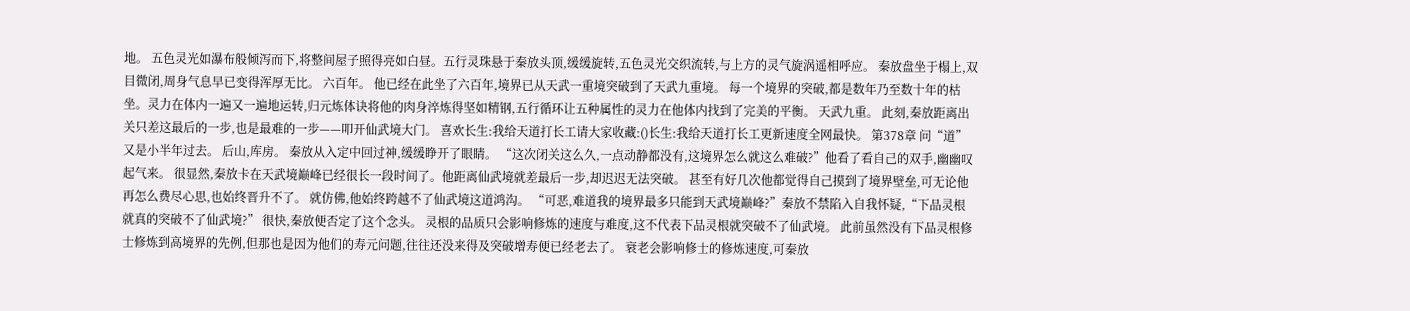地。 五色灵光如瀑布般倾泻而下,将整间屋子照得亮如白昼。五行灵珠悬于秦放头顶,缓缓旋转,五色灵光交织流转,与上方的灵气旋涡遥相呼应。 秦放盘坐于榻上,双目微闭,周身气息早已变得浑厚无比。 六百年。 他已经在此坐了六百年,境界已从天武一重境突破到了天武九重境。 每一个境界的突破,都是数年乃至数十年的枯坐。灵力在体内一遍又一遍地运转,归元炼体诀将他的肉身淬炼得坚如精钢,五行循环让五种属性的灵力在他体内找到了完美的平衡。 天武九重。 此刻,秦放距离出关只差这最后的一步,也是最难的一步——叩开仙武境大门。 喜欢长生:我给天道打长工请大家收藏:()长生:我给天道打长工更新速度全网最快。 第378章 问“道” 又是小半年过去。 后山,库房。 秦放从入定中回过神,缓缓睁开了眼睛。 “这次闭关这么久,一点动静都没有,这境界怎么就这么难破?”他看了看自己的双手,幽幽叹起气来。 很显然,秦放卡在天武境巅峰已经很长一段时间了。他距离仙武境就差最后一步,却迟迟无法突破。 甚至有好几次他都觉得自己摸到了境界壁垒,可无论他再怎么费尽心思,也始终晋升不了。 就仿佛,他始终跨越不了仙武境这道鸿沟。 “可恶,难道我的境界最多只能到天武境巅峰?”秦放不禁陷入自我怀疑,“下品灵根就真的突破不了仙武境?” 很快,秦放便否定了这个念头。 灵根的品质只会影响修炼的速度与难度,这不代表下品灵根就突破不了仙武境。 此前虽然没有下品灵根修士修炼到高境界的先例,但那也是因为他们的寿元问题,往往还没来得及突破增寿便已经老去了。 衰老会影响修士的修炼速度,可秦放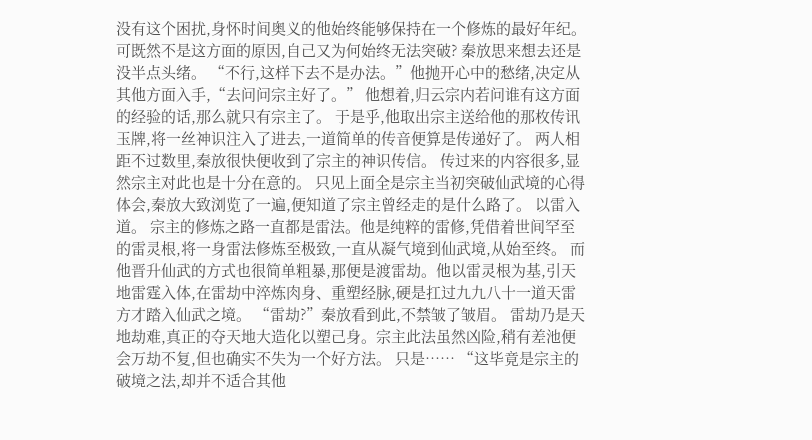没有这个困扰,身怀时间奥义的他始终能够保持在一个修炼的最好年纪。 可既然不是这方面的原因,自己又为何始终无法突破? 秦放思来想去还是没半点头绪。 “不行,这样下去不是办法。”他抛开心中的愁绪,决定从其他方面入手,“去问问宗主好了。” 他想着,归云宗内若问谁有这方面的经验的话,那么就只有宗主了。 于是乎,他取出宗主送给他的那枚传讯玉牌,将一丝神识注入了进去,一道简单的传音便算是传递好了。 两人相距不过数里,秦放很快便收到了宗主的神识传信。 传过来的内容很多,显然宗主对此也是十分在意的。 只见上面全是宗主当初突破仙武境的心得体会,秦放大致浏览了一遍,便知道了宗主曾经走的是什么路了。 以雷入道。 宗主的修炼之路一直都是雷法。他是纯粹的雷修,凭借着世间罕至的雷灵根,将一身雷法修炼至极致,一直从凝气境到仙武境,从始至终。 而他晋升仙武的方式也很简单粗暴,那便是渡雷劫。他以雷灵根为基,引天地雷霆入体,在雷劫中淬炼肉身、重塑经脉,硬是扛过九九八十一道天雷方才踏入仙武之境。 “雷劫?”秦放看到此,不禁皱了皱眉。 雷劫乃是天地劫难,真正的夺天地大造化以塑己身。宗主此法虽然凶险,稍有差池便会万劫不复,但也确实不失为一个好方法。 只是…… “这毕竟是宗主的破境之法,却并不适合其他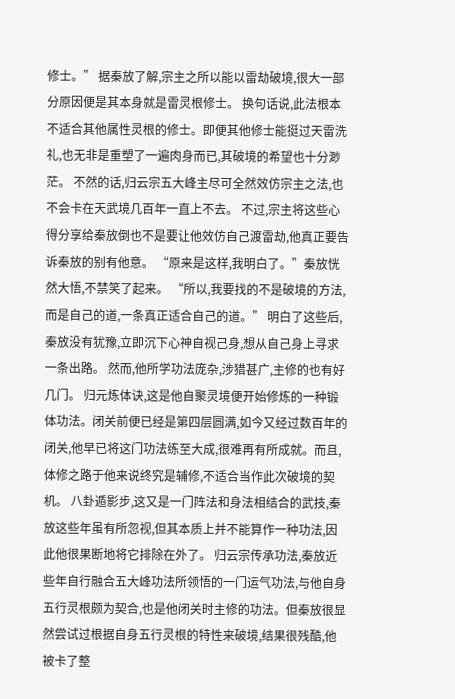修士。” 据秦放了解,宗主之所以能以雷劫破境,很大一部分原因便是其本身就是雷灵根修士。 换句话说,此法根本不适合其他属性灵根的修士。即便其他修士能挺过天雷洗礼,也无非是重塑了一遍肉身而已,其破境的希望也十分渺茫。 不然的话,归云宗五大峰主尽可全然效仿宗主之法,也不会卡在天武境几百年一直上不去。 不过,宗主将这些心得分享给秦放倒也不是要让他效仿自己渡雷劫,他真正要告诉秦放的别有他意。 “原来是这样,我明白了。”秦放恍然大悟,不禁笑了起来。 “所以,我要找的不是破境的方法,而是自己的道,一条真正适合自己的道。” 明白了这些后,秦放没有犹豫,立即沉下心神自视己身,想从自己身上寻求一条出路。 然而,他所学功法庞杂,涉猎甚广,主修的也有好几门。 归元炼体诀,这是他自聚灵境便开始修炼的一种锻体功法。闭关前便已经是第四层圆满,如今又经过数百年的闭关,他早已将这门功法练至大成,很难再有所成就。而且,体修之路于他来说终究是辅修,不适合当作此次破境的契机。 八卦遁影步,这又是一门阵法和身法相结合的武技,秦放这些年虽有所忽视,但其本质上并不能算作一种功法,因此他很果断地将它排除在外了。 归云宗传承功法,秦放近些年自行融合五大峰功法所领悟的一门运气功法,与他自身五行灵根颇为契合,也是他闭关时主修的功法。但秦放很显然尝试过根据自身五行灵根的特性来破境,结果很残酷,他被卡了整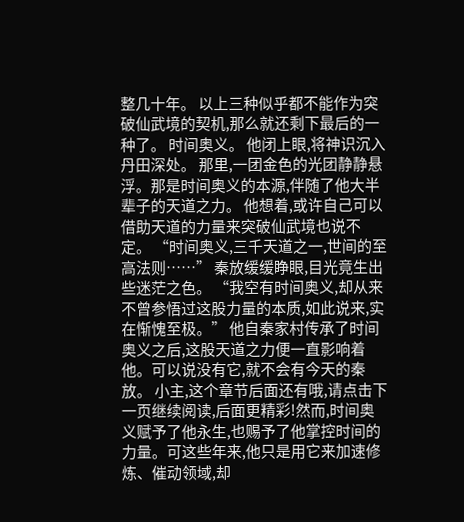整几十年。 以上三种似乎都不能作为突破仙武境的契机,那么就还剩下最后的一种了。 时间奥义。 他闭上眼,将神识沉入丹田深处。 那里,一团金色的光团静静悬浮。那是时间奥义的本源,伴随了他大半辈子的天道之力。 他想着,或许自己可以借助天道的力量来突破仙武境也说不定。 “时间奥义,三千天道之一,世间的至高法则……” 秦放缓缓睁眼,目光竟生出些迷茫之色。 “我空有时间奥义,却从来不曾参悟过这股力量的本质,如此说来,实在惭愧至极。” 他自秦家村传承了时间奥义之后,这股天道之力便一直影响着他。可以说没有它,就不会有今天的秦放。 小主,这个章节后面还有哦,请点击下一页继续阅读,后面更精彩!然而,时间奥义赋予了他永生,也赐予了他掌控时间的力量。可这些年来,他只是用它来加速修炼、催动领域,却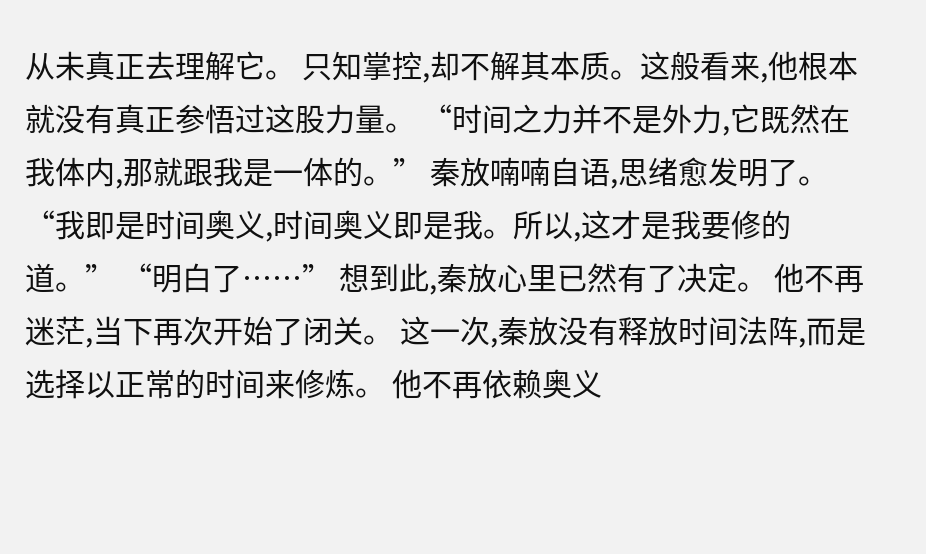从未真正去理解它。 只知掌控,却不解其本质。这般看来,他根本就没有真正参悟过这股力量。 “时间之力并不是外力,它既然在我体内,那就跟我是一体的。” 秦放喃喃自语,思绪愈发明了。 “我即是时间奥义,时间奥义即是我。所以,这才是我要修的道。” “明白了……” 想到此,秦放心里已然有了决定。 他不再迷茫,当下再次开始了闭关。 这一次,秦放没有释放时间法阵,而是选择以正常的时间来修炼。 他不再依赖奥义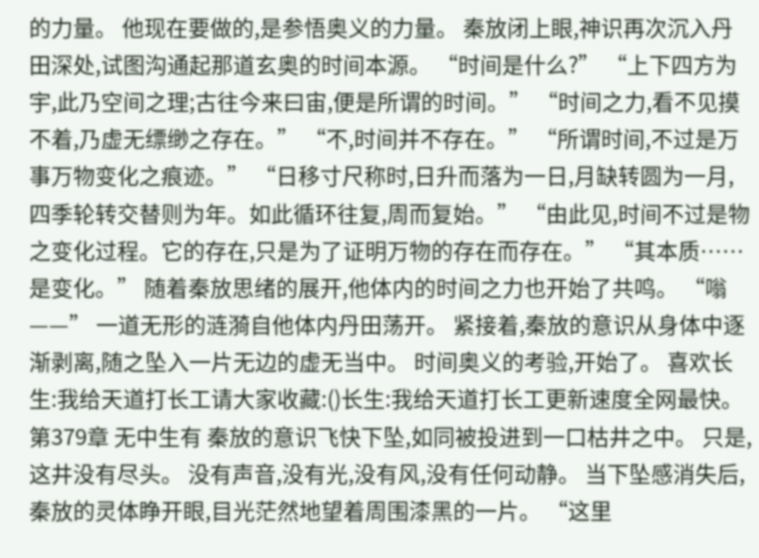的力量。 他现在要做的,是参悟奥义的力量。 秦放闭上眼,神识再次沉入丹田深处,试图沟通起那道玄奥的时间本源。 “时间是什么?” “上下四方为宇,此乃空间之理;古往今来曰宙,便是所谓的时间。” “时间之力,看不见摸不着,乃虚无缥缈之存在。” “不,时间并不存在。” “所谓时间,不过是万事万物变化之痕迹。” “日移寸尺称时,日升而落为一日,月缺转圆为一月,四季轮转交替则为年。如此循环往复,周而复始。” “由此见,时间不过是物之变化过程。它的存在,只是为了证明万物的存在而存在。” “其本质……是变化。” 随着秦放思绪的展开,他体内的时间之力也开始了共鸣。 “嗡——” 一道无形的涟漪自他体内丹田荡开。 紧接着,秦放的意识从身体中逐渐剥离,随之坠入一片无边的虚无当中。 时间奥义的考验,开始了。 喜欢长生:我给天道打长工请大家收藏:()长生:我给天道打长工更新速度全网最快。 第379章 无中生有 秦放的意识飞快下坠,如同被投进到一口枯井之中。 只是,这井没有尽头。 没有声音,没有光,没有风,没有任何动静。 当下坠感消失后,秦放的灵体睁开眼,目光茫然地望着周围漆黑的一片。 “这里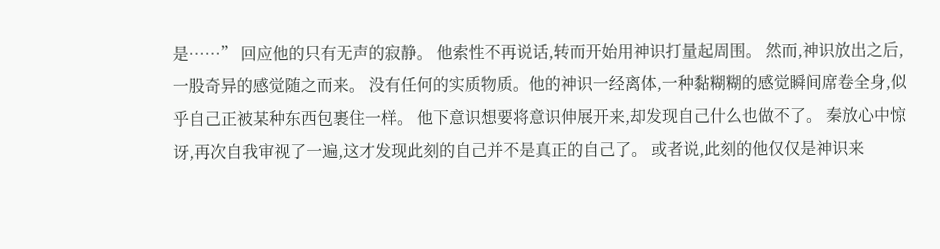是……” 回应他的只有无声的寂静。 他索性不再说话,转而开始用神识打量起周围。 然而,神识放出之后,一股奇异的感觉随之而来。 没有任何的实质物质。他的神识一经离体,一种黏糊糊的感觉瞬间席卷全身,似乎自己正被某种东西包裹住一样。 他下意识想要将意识伸展开来,却发现自己什么也做不了。 秦放心中惊讶,再次自我审视了一遍,这才发现此刻的自己并不是真正的自己了。 或者说,此刻的他仅仅是神识来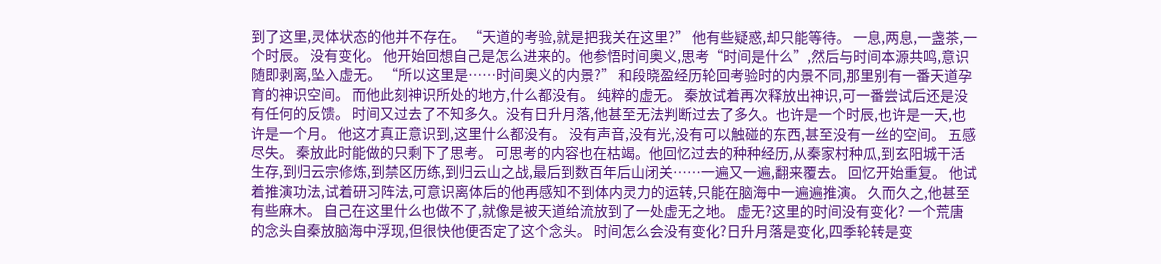到了这里,灵体状态的他并不存在。 “天道的考验,就是把我关在这里?” 他有些疑惑,却只能等待。 一息,两息,一盏茶,一个时辰。 没有变化。 他开始回想自己是怎么进来的。他参悟时间奥义,思考“时间是什么”,然后与时间本源共鸣,意识随即剥离,坠入虚无。 “所以这里是……时间奥义的内景?” 和段晓盈经历轮回考验时的内景不同,那里别有一番天道孕育的神识空间。 而他此刻神识所处的地方,什么都没有。 纯粹的虚无。 秦放试着再次释放出神识,可一番尝试后还是没有任何的反馈。 时间又过去了不知多久。没有日升月落,他甚至无法判断过去了多久。也许是一个时辰,也许是一天,也许是一个月。 他这才真正意识到,这里什么都没有。 没有声音,没有光,没有可以触碰的东西,甚至没有一丝的空间。 五感尽失。 秦放此时能做的只剩下了思考。 可思考的内容也在枯竭。他回忆过去的种种经历,从秦家村种瓜,到玄阳城干活生存,到归云宗修炼,到禁区历练,到归云山之战,最后到数百年后山闭关……一遍又一遍,翻来覆去。 回忆开始重复。 他试着推演功法,试着研习阵法,可意识离体后的他再感知不到体内灵力的运转,只能在脑海中一遍遍推演。 久而久之,他甚至有些麻木。 自己在这里什么也做不了,就像是被天道给流放到了一处虚无之地。 虚无?这里的时间没有变化? 一个荒唐的念头自秦放脑海中浮现,但很快他便否定了这个念头。 时间怎么会没有变化?日升月落是变化,四季轮转是变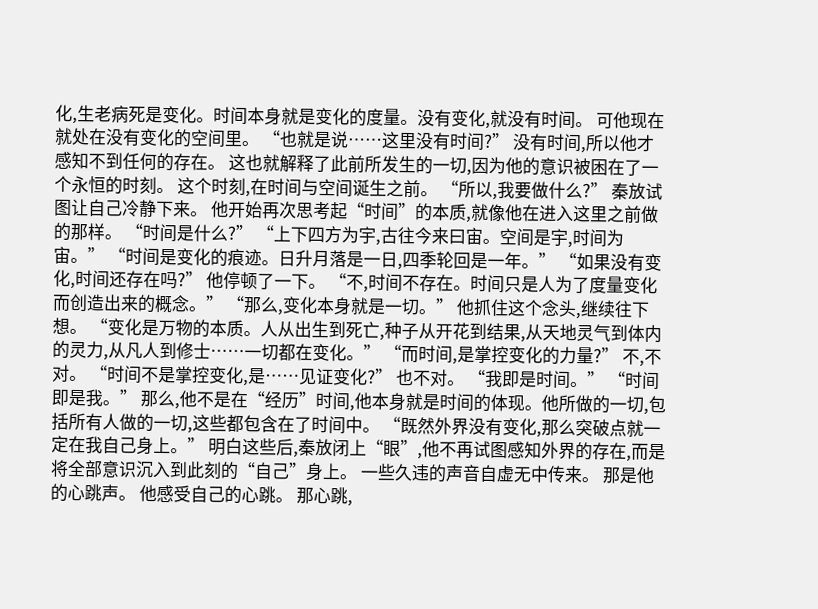化,生老病死是变化。时间本身就是变化的度量。没有变化,就没有时间。 可他现在就处在没有变化的空间里。 “也就是说……这里没有时间?” 没有时间,所以他才感知不到任何的存在。 这也就解释了此前所发生的一切,因为他的意识被困在了一个永恒的时刻。 这个时刻,在时间与空间诞生之前。 “所以,我要做什么?” 秦放试图让自己冷静下来。 他开始再次思考起“时间”的本质,就像他在进入这里之前做的那样。 “时间是什么?” “上下四方为宇,古往今来曰宙。空间是宇,时间为宙。” “时间是变化的痕迹。日升月落是一日,四季轮回是一年。” “如果没有变化,时间还存在吗?” 他停顿了一下。 “不,时间不存在。时间只是人为了度量变化而创造出来的概念。” “那么,变化本身就是一切。” 他抓住这个念头,继续往下想。 “变化是万物的本质。人从出生到死亡,种子从开花到结果,从天地灵气到体内的灵力,从凡人到修士……一切都在变化。” “而时间,是掌控变化的力量?” 不,不对。 “时间不是掌控变化,是……见证变化?” 也不对。 “我即是时间。” “时间即是我。” 那么,他不是在“经历”时间,他本身就是时间的体现。他所做的一切,包括所有人做的一切,这些都包含在了时间中。 “既然外界没有变化,那么突破点就一定在我自己身上。” 明白这些后,秦放闭上“眼”,他不再试图感知外界的存在,而是将全部意识沉入到此刻的“自己”身上。 一些久违的声音自虚无中传来。 那是他的心跳声。 他感受自己的心跳。 那心跳,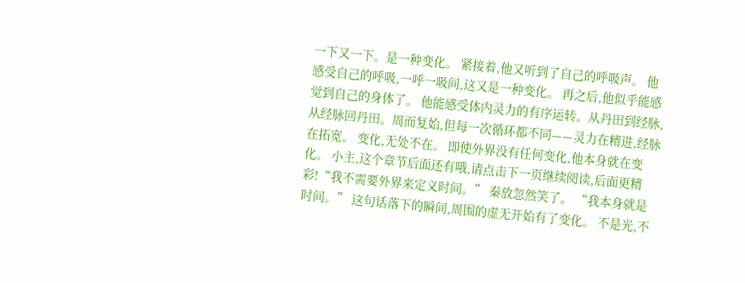一下又一下。是一种变化。 紧接着,他又听到了自己的呼吸声。 他感受自己的呼吸,一呼一吸间,这又是一种变化。 再之后,他似乎能感觉到自己的身体了。 他能感受体内灵力的有序运转。从丹田到经脉,从经脉回丹田。周而复始,但每一次循环都不同——灵力在精进,经脉在拓宽。 变化,无处不在。 即使外界没有任何变化,他本身就在变化。 小主,这个章节后面还有哦,请点击下一页继续阅读,后面更精彩!“我不需要外界来定义时间。” 秦放忽然笑了。 “我本身就是时间。” 这句话落下的瞬间,周围的虚无开始有了变化。 不是光,不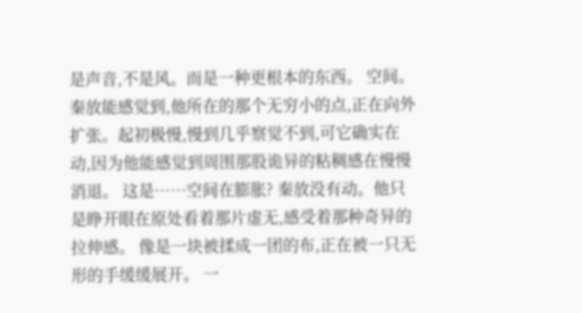是声音,不是风。而是一种更根本的东西。 空间。 秦放能感觉到,他所在的那个无穷小的点,正在向外扩张。起初极慢,慢到几乎察觉不到,可它确实在动,因为他能感觉到周围那股诡异的粘稠感在慢慢消退。 这是……空间在膨胀? 秦放没有动。他只是睁开眼在原处看着那片虚无,感受着那种奇异的拉伸感。 像是一块被揉成一团的布,正在被一只无形的手缓缓展开。 一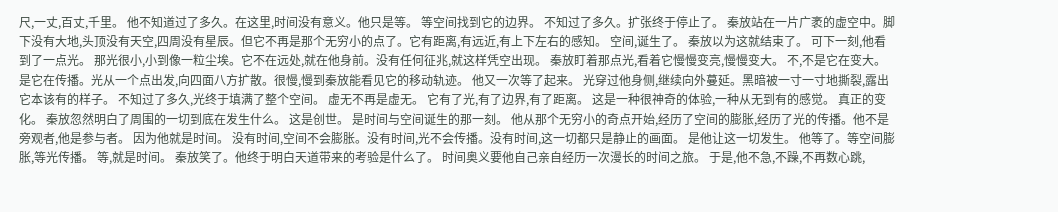尺,一丈,百丈,千里。 他不知道过了多久。在这里,时间没有意义。他只是等。 等空间找到它的边界。 不知过了多久。扩张终于停止了。 秦放站在一片广袤的虚空中。脚下没有大地,头顶没有天空,四周没有星辰。但它不再是那个无穷小的点了。它有距离,有远近,有上下左右的感知。 空间,诞生了。 秦放以为这就结束了。 可下一刻,他看到了一点光。 那光很小,小到像一粒尘埃。它不在远处,就在他身前。没有任何征兆,就这样凭空出现。 秦放盯着那点光,看着它慢慢变亮,慢慢变大。 不,不是它在变大。是它在传播。光从一个点出发,向四面八方扩散。很慢,慢到秦放能看见它的移动轨迹。 他又一次等了起来。 光穿过他身侧,继续向外蔓延。黑暗被一寸一寸地撕裂,露出它本该有的样子。 不知过了多久,光终于填满了整个空间。 虚无不再是虚无。 它有了光,有了边界,有了距离。 这是一种很神奇的体验,一种从无到有的感觉。 真正的变化。 秦放忽然明白了周围的一切到底在发生什么。 这是创世。 是时间与空间诞生的那一刻。 他从那个无穷小的奇点开始,经历了空间的膨胀,经历了光的传播。他不是旁观者,他是参与者。 因为他就是时间。 没有时间,空间不会膨胀。没有时间,光不会传播。没有时间,这一切都只是静止的画面。 是他让这一切发生。 他等了。等空间膨胀,等光传播。 等,就是时间。 秦放笑了。他终于明白天道带来的考验是什么了。 时间奥义要他自己亲自经历一次漫长的时间之旅。 于是,他不急,不躁,不再数心跳,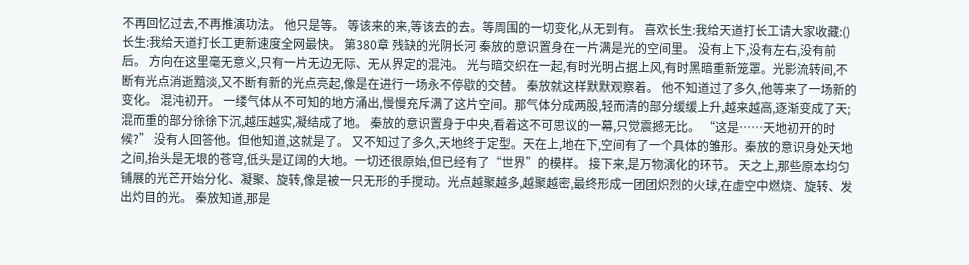不再回忆过去,不再推演功法。 他只是等。 等该来的来,等该去的去。等周围的一切变化,从无到有。 喜欢长生:我给天道打长工请大家收藏:()长生:我给天道打长工更新速度全网最快。 第380章 残缺的光阴长河 秦放的意识置身在一片满是光的空间里。 没有上下,没有左右,没有前后。 方向在这里毫无意义,只有一片无边无际、无从界定的混沌。 光与暗交织在一起,有时光明占据上风,有时黑暗重新笼罩。光影流转间,不断有光点消逝黯淡,又不断有新的光点亮起,像是在进行一场永不停歇的交替。 秦放就这样默默观察着。 他不知道过了多久,他等来了一场新的变化。 混沌初开。 一缕气体从不可知的地方涌出,慢慢充斥满了这片空间。那气体分成两股,轻而清的部分缓缓上升,越来越高,逐渐变成了天;混而重的部分徐徐下沉,越压越实,凝结成了地。 秦放的意识置身于中央,看着这不可思议的一幕,只觉震撼无比。 “这是……天地初开的时候?” 没有人回答他。但他知道,这就是了。 又不知过了多久,天地终于定型。天在上,地在下,空间有了一个具体的雏形。秦放的意识身处天地之间,抬头是无垠的苍穹,低头是辽阔的大地。一切还很原始,但已经有了“世界”的模样。 接下来,是万物演化的环节。 天之上,那些原本均匀铺展的光芒开始分化、凝聚、旋转,像是被一只无形的手搅动。光点越聚越多,越聚越密,最终形成一团团炽烈的火球,在虚空中燃烧、旋转、发出灼目的光。 秦放知道,那是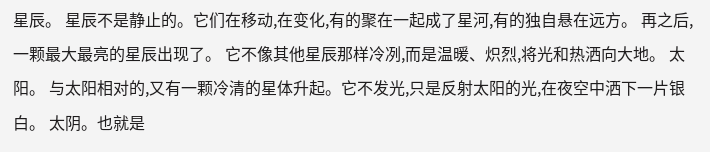星辰。 星辰不是静止的。它们在移动,在变化,有的聚在一起成了星河,有的独自悬在远方。 再之后,一颗最大最亮的星辰出现了。 它不像其他星辰那样冷冽,而是温暖、炽烈,将光和热洒向大地。 太阳。 与太阳相对的,又有一颗冷清的星体升起。它不发光,只是反射太阳的光,在夜空中洒下一片银白。 太阴。也就是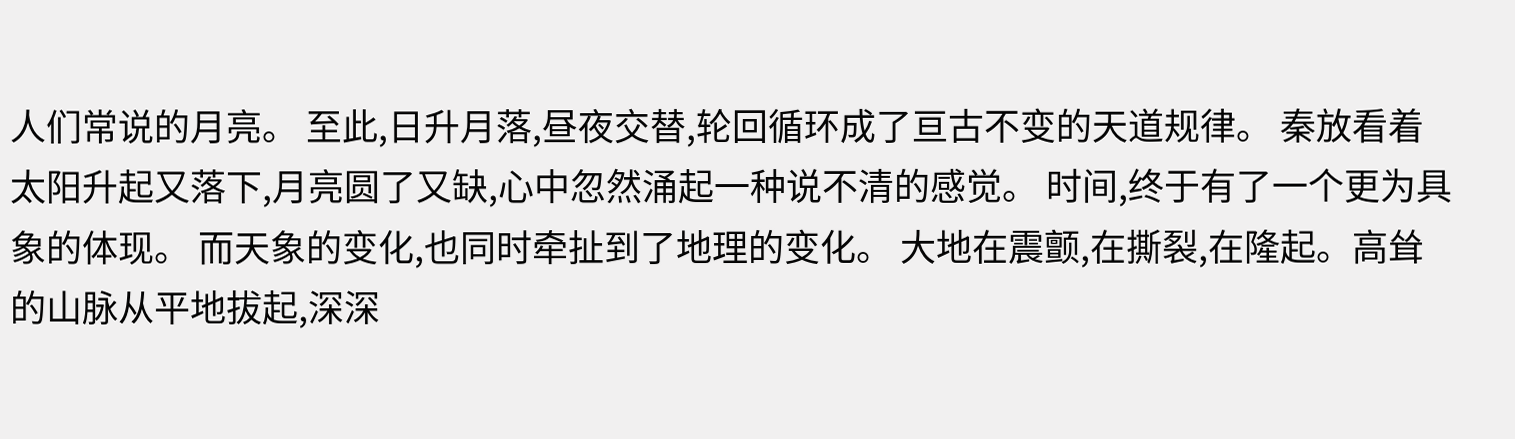人们常说的月亮。 至此,日升月落,昼夜交替,轮回循环成了亘古不变的天道规律。 秦放看着太阳升起又落下,月亮圆了又缺,心中忽然涌起一种说不清的感觉。 时间,终于有了一个更为具象的体现。 而天象的变化,也同时牵扯到了地理的变化。 大地在震颤,在撕裂,在隆起。高耸的山脉从平地拔起,深深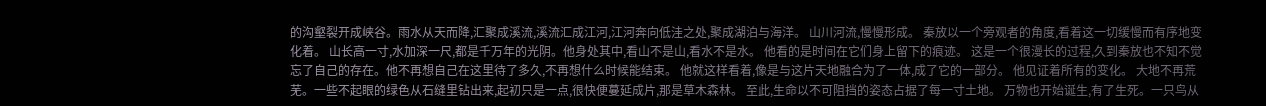的沟壑裂开成峡谷。雨水从天而降,汇聚成溪流,溪流汇成江河,江河奔向低洼之处,聚成湖泊与海洋。 山川河流,慢慢形成。 秦放以一个旁观者的角度,看着这一切缓慢而有序地变化着。 山长高一寸,水加深一尺,都是千万年的光阴。他身处其中,看山不是山,看水不是水。 他看的是时间在它们身上留下的痕迹。 这是一个很漫长的过程,久到秦放也不知不觉忘了自己的存在。他不再想自己在这里待了多久,不再想什么时候能结束。 他就这样看着,像是与这片天地融合为了一体,成了它的一部分。 他见证着所有的变化。 大地不再荒芜。一些不起眼的绿色从石缝里钻出来,起初只是一点,很快便蔓延成片,那是草木森林。 至此,生命以不可阻挡的姿态占据了每一寸土地。 万物也开始诞生,有了生死。一只鸟从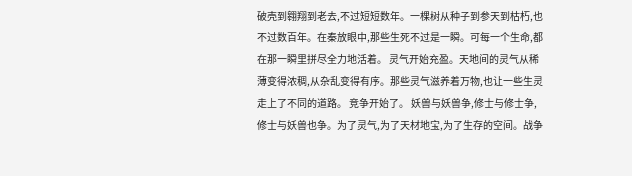破壳到翱翔到老去,不过短短数年。一棵树从种子到参天到枯朽,也不过数百年。在秦放眼中,那些生死不过是一瞬。可每一个生命,都在那一瞬里拼尽全力地活着。 灵气开始充盈。天地间的灵气从稀薄变得浓稠,从杂乱变得有序。那些灵气滋养着万物,也让一些生灵走上了不同的道路。 竞争开始了。 妖兽与妖兽争,修士与修士争,修士与妖兽也争。为了灵气,为了天材地宝,为了生存的空间。战争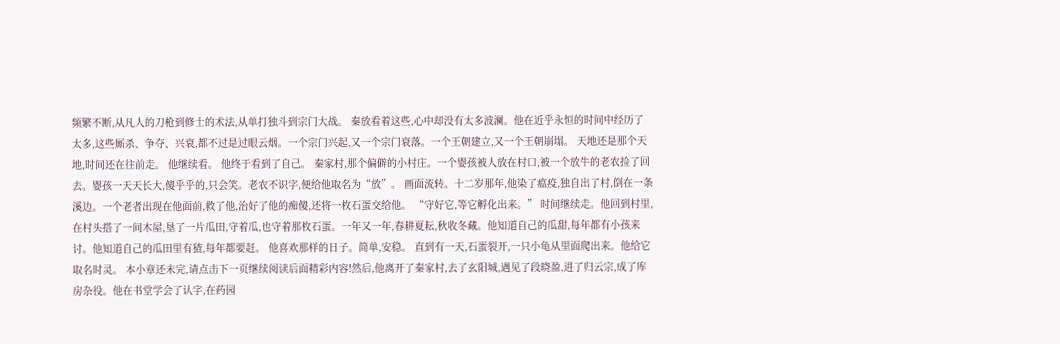频繁不断,从凡人的刀枪到修士的术法,从单打独斗到宗门大战。 秦放看着这些,心中却没有太多波澜。他在近乎永恒的时间中经历了太多,这些厮杀、争夺、兴衰,都不过是过眼云烟。一个宗门兴起,又一个宗门衰落。一个王朝建立,又一个王朝崩塌。 天地还是那个天地,时间还在往前走。 他继续看。 他终于看到了自己。 秦家村,那个偏僻的小村庄。一个婴孩被人放在村口,被一个放牛的老农捡了回去。婴孩一天天长大,傻乎乎的,只会笑。老农不识字,便给他取名为“放”。 画面流转。十二岁那年,他染了瘟疫,独自出了村,倒在一条溪边。一个老者出现在他面前,救了他,治好了他的痴傻,还将一枚石蛋交给他。 “守好它,等它孵化出来。” 时间继续走。他回到村里,在村头搭了一间木屋,垦了一片瓜田,守着瓜,也守着那枚石蛋。一年又一年,春耕夏耘,秋收冬藏。他知道自己的瓜甜,每年都有小孩来讨。他知道自己的瓜田里有猹,每年都要赶。 他喜欢那样的日子。简单,安稳。 直到有一天,石蛋裂开,一只小龟从里面爬出来。他给它取名时灵。 本小章还未完,请点击下一页继续阅读后面精彩内容!然后,他离开了秦家村,去了玄阳城,遇见了段晓盈,进了归云宗,成了库房杂役。他在书堂学会了认字,在药园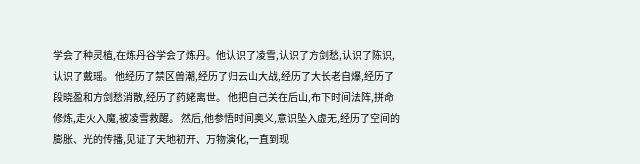学会了种灵植,在炼丹谷学会了炼丹。他认识了凌雪,认识了方剑愁,认识了陈识,认识了戴瑶。 他经历了禁区兽潮,经历了归云山大战,经历了大长老自爆,经历了段晓盈和方剑愁消散,经历了药姥离世。 他把自己关在后山,布下时间法阵,拼命修炼,走火入魔,被凌雪救醒。 然后,他参悟时间奥义,意识坠入虚无,经历了空间的膨胀、光的传播,见证了天地初开、万物演化,一直到现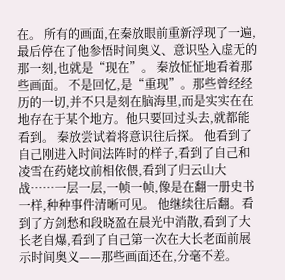在。 所有的画面,在秦放眼前重新浮现了一遍,最后停在了他参悟时间奥义、意识坠入虚无的那一刻,也就是“现在”。 秦放怔怔地看着那些画面。 不是回忆,是“重现”。那些曾经经历的一切,并不只是刻在脑海里,而是实实在在地存在于某个地方。他只要回过头去,就都能看到。 秦放尝试着将意识往后探。 他看到了自己刚进入时间法阵时的样子,看到了自己和凌雪在药姥坟前相依偎,看到了归云山大战……一层一层,一帧一帧,像是在翻一册史书一样,种种事件清晰可见。 他继续往后翻。看到了方剑愁和段晓盈在晨光中消散,看到了大长老自爆,看到了自己第一次在大长老面前展示时间奥义——那些画面还在,分毫不差。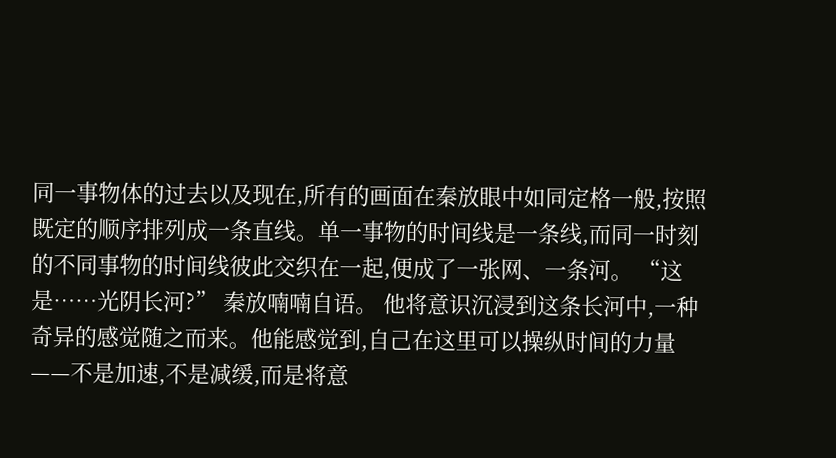同一事物体的过去以及现在,所有的画面在秦放眼中如同定格一般,按照既定的顺序排列成一条直线。单一事物的时间线是一条线,而同一时刻的不同事物的时间线彼此交织在一起,便成了一张网、一条河。 “这是……光阴长河?” 秦放喃喃自语。 他将意识沉浸到这条长河中,一种奇异的感觉随之而来。他能感觉到,自己在这里可以操纵时间的力量——不是加速,不是减缓,而是将意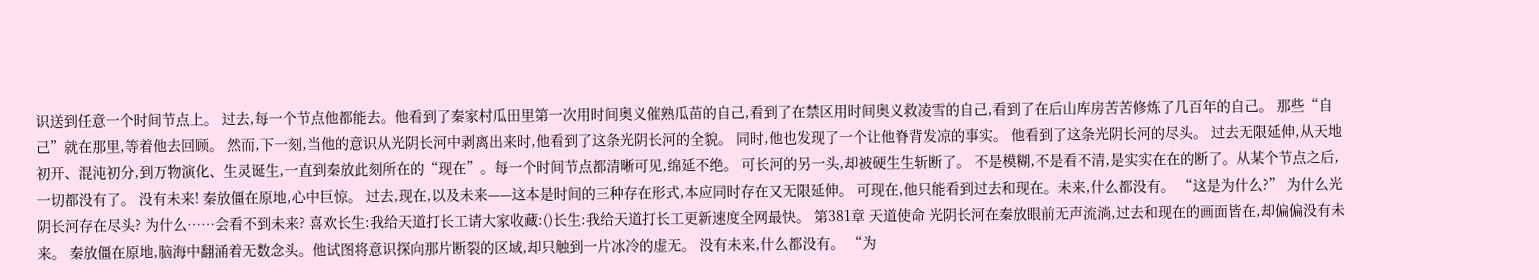识送到任意一个时间节点上。 过去,每一个节点他都能去。他看到了秦家村瓜田里第一次用时间奥义催熟瓜苗的自己,看到了在禁区用时间奥义救凌雪的自己,看到了在后山库房苦苦修炼了几百年的自己。 那些“自己”就在那里,等着他去回顾。 然而,下一刻,当他的意识从光阴长河中剥离出来时,他看到了这条光阴长河的全貌。 同时,他也发现了一个让他脊背发凉的事实。 他看到了这条光阴长河的尽头。 过去无限延伸,从天地初开、混沌初分,到万物演化、生灵诞生,一直到秦放此刻所在的“现在”。每一个时间节点都清晰可见,绵延不绝。 可长河的另一头,却被硬生生斩断了。 不是模糊,不是看不清,是实实在在的断了。从某个节点之后,一切都没有了。 没有未来! 秦放僵在原地,心中巨惊。 过去,现在,以及未来——这本是时间的三种存在形式,本应同时存在又无限延伸。 可现在,他只能看到过去和现在。未来,什么都没有。 “这是为什么?” 为什么光阴长河存在尽头? 为什么……会看不到未来? 喜欢长生:我给天道打长工请大家收藏:()长生:我给天道打长工更新速度全网最快。 第381章 天道使命 光阴长河在秦放眼前无声流淌,过去和现在的画面皆在,却偏偏没有未来。 秦放僵在原地,脑海中翻涌着无数念头。他试图将意识探向那片断裂的区域,却只触到一片冰冷的虚无。 没有未来,什么都没有。 “为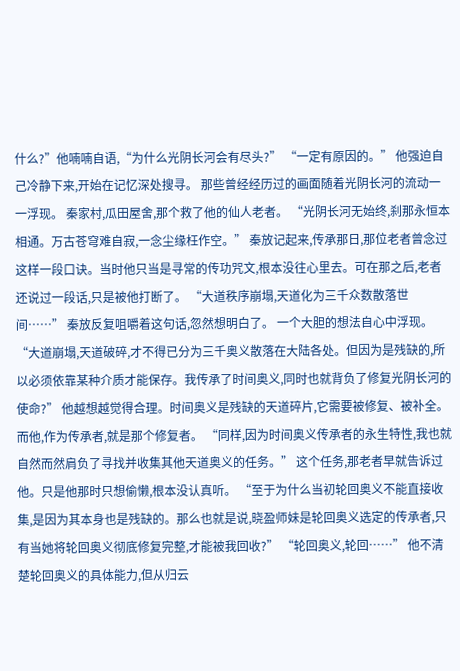什么?”他喃喃自语,“为什么光阴长河会有尽头?” “一定有原因的。” 他强迫自己冷静下来,开始在记忆深处搜寻。 那些曾经经历过的画面随着光阴长河的流动一一浮现。 秦家村,瓜田屋舍,那个救了他的仙人老者。 “光阴长河无始终,刹那永恒本相通。万古苍穹难自寂,一念尘缘枉作空。” 秦放记起来,传承那日,那位老者曾念过这样一段口诀。当时他只当是寻常的传功咒文,根本没往心里去。可在那之后,老者还说过一段话,只是被他打断了。 “大道秩序崩塌,天道化为三千众数散落世间……” 秦放反复咀嚼着这句话,忽然想明白了。 一个大胆的想法自心中浮现。 “大道崩塌,天道破碎,才不得已分为三千奥义散落在大陆各处。但因为是残缺的,所以必须依靠某种介质才能保存。我传承了时间奥义,同时也就背负了修复光阴长河的使命?” 他越想越觉得合理。时间奥义是残缺的天道碎片,它需要被修复、被补全。而他,作为传承者,就是那个修复者。 “同样,因为时间奥义传承者的永生特性,我也就自然而然肩负了寻找并收集其他天道奥义的任务。” 这个任务,那老者早就告诉过他。只是他那时只想偷懒,根本没认真听。 “至于为什么当初轮回奥义不能直接收集,是因为其本身也是残缺的。那么也就是说,晓盈师妹是轮回奥义选定的传承者,只有当她将轮回奥义彻底修复完整,才能被我回收?” “轮回奥义,轮回……” 他不清楚轮回奥义的具体能力,但从归云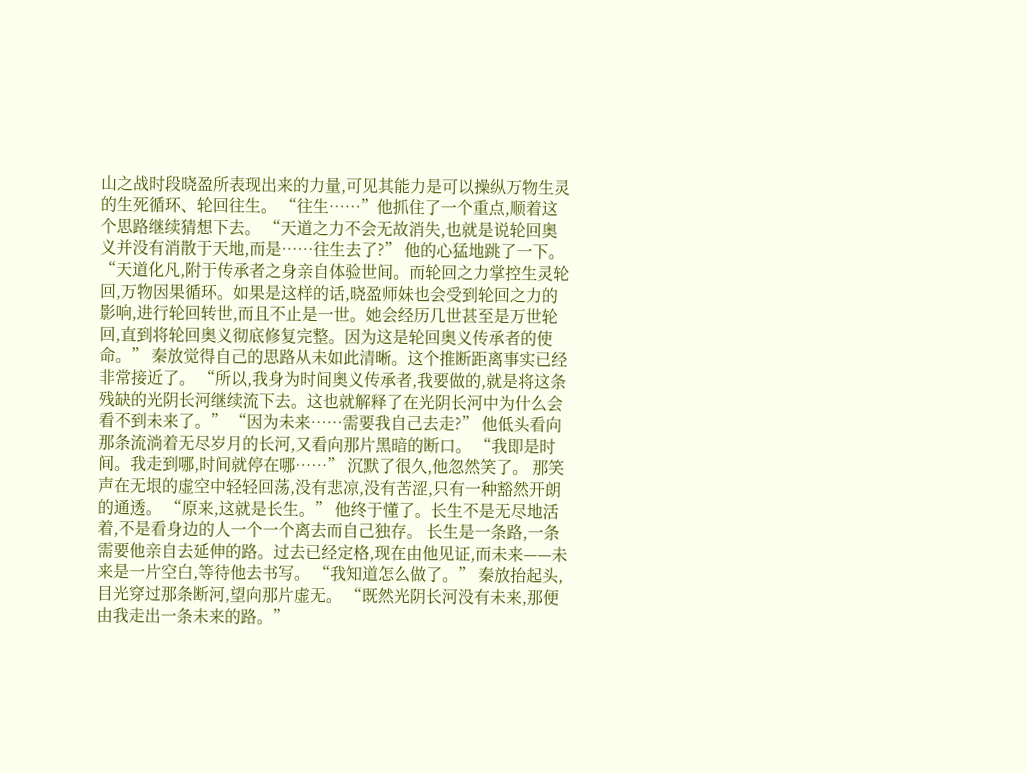山之战时段晓盈所表现出来的力量,可见其能力是可以操纵万物生灵的生死循环、轮回往生。 “往生……”他抓住了一个重点,顺着这个思路继续猜想下去。 “天道之力不会无故消失,也就是说轮回奥义并没有消散于天地,而是……往生去了?” 他的心猛地跳了一下。 “天道化凡,附于传承者之身亲自体验世间。而轮回之力掌控生灵轮回,万物因果循环。如果是这样的话,晓盈师妹也会受到轮回之力的影响,进行轮回转世,而且不止是一世。她会经历几世甚至是万世轮回,直到将轮回奥义彻底修复完整。因为这是轮回奥义传承者的使命。” 秦放觉得自己的思路从未如此清晰。这个推断距离事实已经非常接近了。 “所以,我身为时间奥义传承者,我要做的,就是将这条残缺的光阴长河继续流下去。这也就解释了在光阴长河中为什么会看不到未来了。” “因为未来……需要我自己去走?” 他低头看向那条流淌着无尽岁月的长河,又看向那片黑暗的断口。 “我即是时间。我走到哪,时间就停在哪……” 沉默了很久,他忽然笑了。 那笑声在无垠的虚空中轻轻回荡,没有悲凉,没有苦涩,只有一种豁然开朗的通透。 “原来,这就是长生。” 他终于懂了。长生不是无尽地活着,不是看身边的人一个一个离去而自己独存。 长生是一条路,一条需要他亲自去延伸的路。过去已经定格,现在由他见证,而未来——未来是一片空白,等待他去书写。 “我知道怎么做了。” 秦放抬起头,目光穿过那条断河,望向那片虚无。 “既然光阴长河没有未来,那便由我走出一条未来的路。”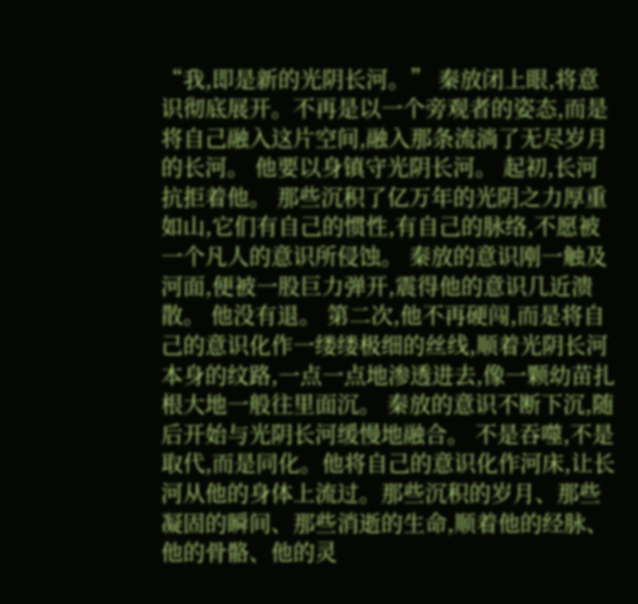“我,即是新的光阴长河。” 秦放闭上眼,将意识彻底展开。不再是以一个旁观者的姿态,而是将自己融入这片空间,融入那条流淌了无尽岁月的长河。 他要以身镇守光阴长河。 起初,长河抗拒着他。 那些沉积了亿万年的光阴之力厚重如山,它们有自己的惯性,有自己的脉络,不愿被一个凡人的意识所侵蚀。 秦放的意识刚一触及河面,便被一股巨力弹开,震得他的意识几近溃散。 他没有退。 第二次,他不再硬闯,而是将自己的意识化作一缕缕极细的丝线,顺着光阴长河本身的纹路,一点一点地渗透进去,像一颗幼苗扎根大地一般往里面沉。 秦放的意识不断下沉,随后开始与光阴长河缓慢地融合。 不是吞噬,不是取代,而是同化。他将自己的意识化作河床,让长河从他的身体上流过。那些沉积的岁月、那些凝固的瞬间、那些消逝的生命,顺着他的经脉、他的骨骼、他的灵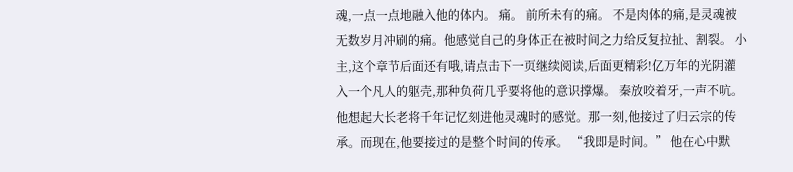魂,一点一点地融入他的体内。 痛。 前所未有的痛。 不是肉体的痛,是灵魂被无数岁月冲刷的痛。他感觉自己的身体正在被时间之力给反复拉扯、割裂。 小主,这个章节后面还有哦,请点击下一页继续阅读,后面更精彩!亿万年的光阴灌入一个凡人的躯壳,那种负荷几乎要将他的意识撑爆。 秦放咬着牙,一声不吭。 他想起大长老将千年记忆刻进他灵魂时的感觉。那一刻,他接过了归云宗的传承。而现在,他要接过的是整个时间的传承。 “我即是时间。” 他在心中默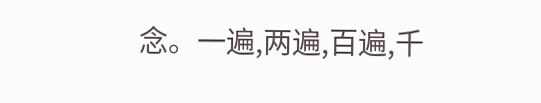念。一遍,两遍,百遍,千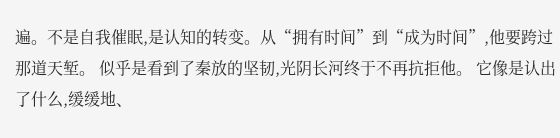遍。不是自我催眠,是认知的转变。从“拥有时间”到“成为时间”,他要跨过那道天堑。 似乎是看到了秦放的坚韧,光阴长河终于不再抗拒他。 它像是认出了什么,缓缓地、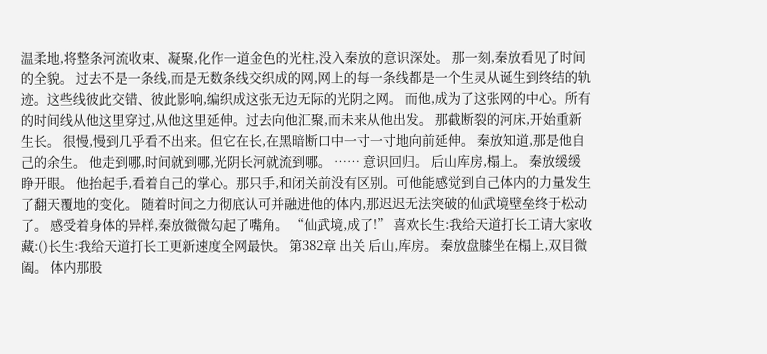温柔地,将整条河流收束、凝聚,化作一道金色的光柱,没入秦放的意识深处。 那一刻,秦放看见了时间的全貌。 过去不是一条线,而是无数条线交织成的网,网上的每一条线都是一个生灵从诞生到终结的轨迹。这些线彼此交错、彼此影响,编织成这张无边无际的光阴之网。 而他,成为了这张网的中心。所有的时间线从他这里穿过,从他这里延伸。过去向他汇聚,而未来从他出发。 那截断裂的河床,开始重新生长。 很慢,慢到几乎看不出来。但它在长,在黑暗断口中一寸一寸地向前延伸。 秦放知道,那是他自己的余生。 他走到哪,时间就到哪,光阴长河就流到哪。 …… 意识回归。 后山库房,榻上。 秦放缓缓睁开眼。 他抬起手,看着自己的掌心。那只手,和闭关前没有区别。可他能感觉到自己体内的力量发生了翻天覆地的变化。 随着时间之力彻底认可并融进他的体内,那迟迟无法突破的仙武境壁垒终于松动了。 感受着身体的异样,秦放微微勾起了嘴角。 “仙武境,成了!” 喜欢长生:我给天道打长工请大家收藏:()长生:我给天道打长工更新速度全网最快。 第382章 出关 后山,库房。 秦放盘膝坐在榻上,双目微阖。 体内那股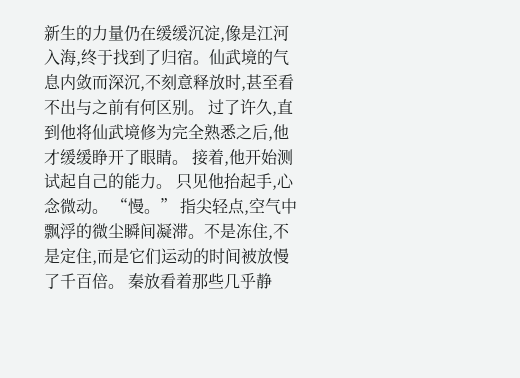新生的力量仍在缓缓沉淀,像是江河入海,终于找到了归宿。仙武境的气息内敛而深沉,不刻意释放时,甚至看不出与之前有何区别。 过了许久,直到他将仙武境修为完全熟悉之后,他才缓缓睁开了眼睛。 接着,他开始测试起自己的能力。 只见他抬起手,心念微动。 “慢。” 指尖轻点,空气中飘浮的微尘瞬间凝滞。不是冻住,不是定住,而是它们运动的时间被放慢了千百倍。 秦放看着那些几乎静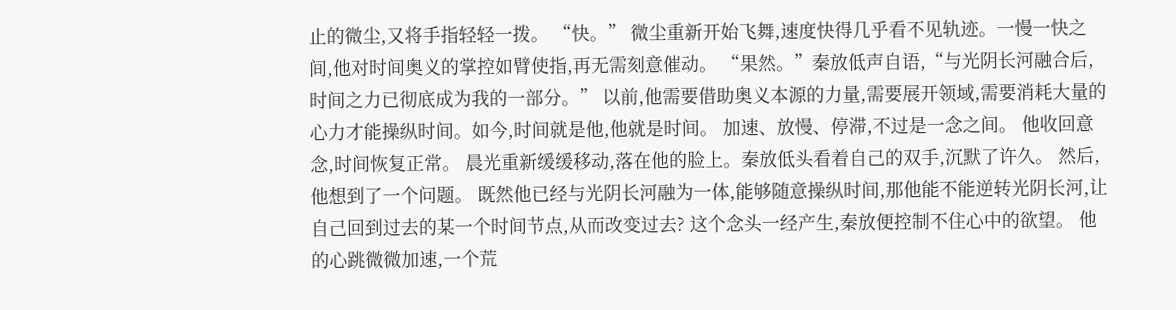止的微尘,又将手指轻轻一拨。 “快。” 微尘重新开始飞舞,速度快得几乎看不见轨迹。一慢一快之间,他对时间奥义的掌控如臂使指,再无需刻意催动。 “果然。”秦放低声自语,“与光阴长河融合后,时间之力已彻底成为我的一部分。” 以前,他需要借助奥义本源的力量,需要展开领域,需要消耗大量的心力才能操纵时间。如今,时间就是他,他就是时间。 加速、放慢、停滞,不过是一念之间。 他收回意念,时间恢复正常。 晨光重新缓缓移动,落在他的脸上。秦放低头看着自己的双手,沉默了许久。 然后,他想到了一个问题。 既然他已经与光阴长河融为一体,能够随意操纵时间,那他能不能逆转光阴长河,让自己回到过去的某一个时间节点,从而改变过去? 这个念头一经产生,秦放便控制不住心中的欲望。 他的心跳微微加速,一个荒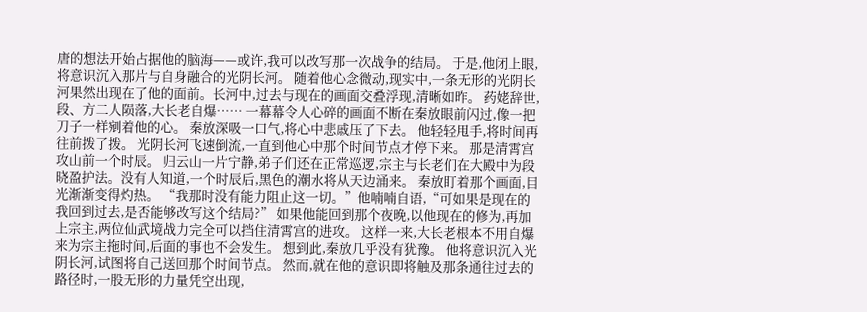唐的想法开始占据他的脑海——或许,我可以改写那一次战争的结局。 于是,他闭上眼,将意识沉入那片与自身融合的光阴长河。 随着他心念微动,现实中,一条无形的光阴长河果然出现在了他的面前。长河中,过去与现在的画面交叠浮现,清晰如昨。 药姥辞世,段、方二人陨落,大长老自爆…… 一幕幕令人心碎的画面不断在秦放眼前闪过,像一把刀子一样剜着他的心。 秦放深吸一口气,将心中悲戚压了下去。 他轻轻甩手,将时间再往前拨了拨。 光阴长河飞速倒流,一直到他心中那个时间节点才停下来。 那是清霄宫攻山前一个时辰。 归云山一片宁静,弟子们还在正常巡逻,宗主与长老们在大殿中为段晓盈护法。没有人知道,一个时辰后,黑色的潮水将从天边涌来。 秦放盯着那个画面,目光渐渐变得灼热。 “我那时没有能力阻止这一切。”他喃喃自语,“可如果是现在的我回到过去,是否能够改写这个结局?” 如果他能回到那个夜晚,以他现在的修为,再加上宗主,两位仙武境战力完全可以挡住清霄宫的进攻。 这样一来,大长老根本不用自爆来为宗主拖时间,后面的事也不会发生。 想到此,秦放几乎没有犹豫。 他将意识沉入光阴长河,试图将自己送回那个时间节点。 然而,就在他的意识即将触及那条通往过去的路径时,一股无形的力量凭空出现,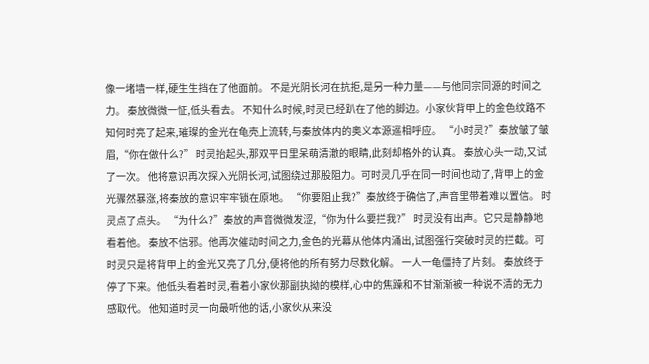像一堵墙一样,硬生生挡在了他面前。 不是光阴长河在抗拒,是另一种力量——与他同宗同源的时间之力。 秦放微微一怔,低头看去。 不知什么时候,时灵已经趴在了他的脚边。小家伙背甲上的金色纹路不知何时亮了起来,璀璨的金光在龟壳上流转,与秦放体内的奥义本源遥相呼应。 “小时灵?”秦放皱了皱眉,“你在做什么?” 时灵抬起头,那双平日里呆萌清澈的眼睛,此刻却格外的认真。 秦放心头一动,又试了一次。 他将意识再次探入光阴长河,试图绕过那股阻力。可时灵几乎在同一时间也动了,背甲上的金光骤然暴涨,将秦放的意识牢牢锁在原地。 “你要阻止我?”秦放终于确信了,声音里带着难以置信。 时灵点了点头。 “为什么?”秦放的声音微微发涩,“你为什么要拦我?” 时灵没有出声。它只是静静地看着他。 秦放不信邪。他再次催动时间之力,金色的光幕从他体内涌出,试图强行突破时灵的拦截。可时灵只是将背甲上的金光又亮了几分,便将他的所有努力尽数化解。 一人一龟僵持了片刻。 秦放终于停了下来。他低头看着时灵,看着小家伙那副执拗的模样,心中的焦躁和不甘渐渐被一种说不清的无力感取代。 他知道时灵一向最听他的话,小家伙从来没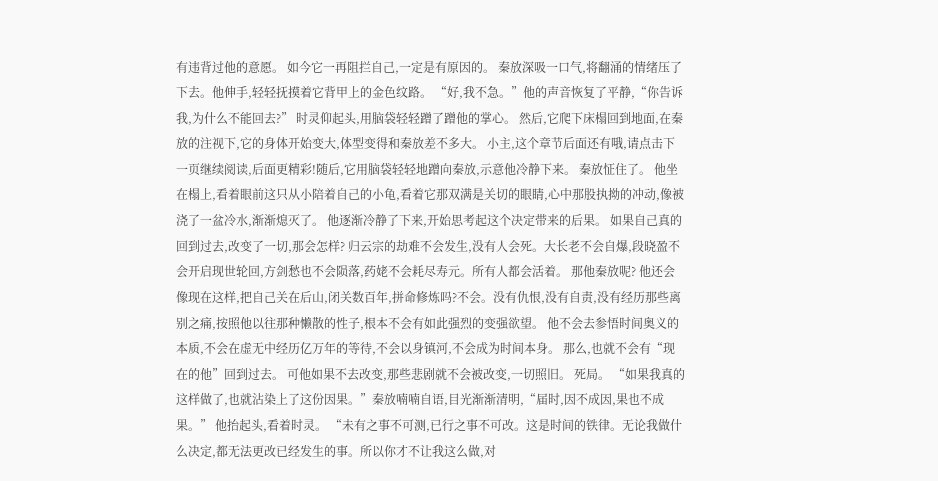有违背过他的意愿。 如今它一再阻拦自己,一定是有原因的。 秦放深吸一口气,将翻涌的情绪压了下去。他伸手,轻轻抚摸着它背甲上的金色纹路。 “好,我不急。”他的声音恢复了平静,“你告诉我,为什么不能回去?” 时灵仰起头,用脑袋轻轻蹭了蹭他的掌心。 然后,它爬下床榻回到地面,在秦放的注视下,它的身体开始变大,体型变得和秦放差不多大。 小主,这个章节后面还有哦,请点击下一页继续阅读,后面更精彩!随后,它用脑袋轻轻地蹭向秦放,示意他冷静下来。 秦放怔住了。 他坐在榻上,看着眼前这只从小陪着自己的小龟,看着它那双满是关切的眼睛,心中那股执拗的冲动,像被浇了一盆冷水,渐渐熄灭了。 他逐渐冷静了下来,开始思考起这个决定带来的后果。 如果自己真的回到过去,改变了一切,那会怎样? 归云宗的劫难不会发生,没有人会死。大长老不会自爆,段晓盈不会开启现世轮回,方剑愁也不会陨落,药姥不会耗尽寿元。所有人都会活着。 那他秦放呢? 他还会像现在这样,把自己关在后山,闭关数百年,拼命修炼吗?不会。没有仇恨,没有自责,没有经历那些离别之痛,按照他以往那种懒散的性子,根本不会有如此强烈的变强欲望。 他不会去参悟时间奥义的本质,不会在虚无中经历亿万年的等待,不会以身镇河,不会成为时间本身。 那么,也就不会有“现在的他”回到过去。 可他如果不去改变,那些悲剧就不会被改变,一切照旧。 死局。 “如果我真的这样做了,也就沾染上了这份因果。”秦放喃喃自语,目光渐渐清明,“届时,因不成因,果也不成果。” 他抬起头,看着时灵。 “未有之事不可测,已行之事不可改。这是时间的铁律。无论我做什么决定,都无法更改已经发生的事。所以你才不让我这么做,对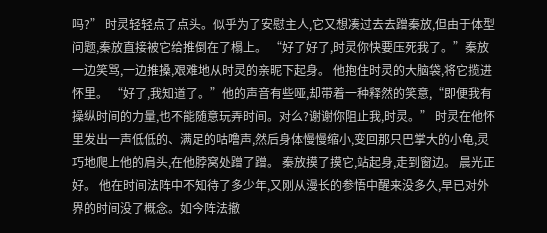吗?” 时灵轻轻点了点头。似乎为了安慰主人,它又想凑过去去蹭秦放,但由于体型问题,秦放直接被它给推倒在了榻上。 “好了好了,时灵你快要压死我了。”秦放一边笑骂,一边推搡,艰难地从时灵的亲昵下起身。 他抱住时灵的大脑袋,将它揽进怀里。 “好了,我知道了。”他的声音有些哑,却带着一种释然的笑意,“即便我有操纵时间的力量,也不能随意玩弄时间。对么?谢谢你阻止我,时灵。” 时灵在他怀里发出一声低低的、满足的咕噜声,然后身体慢慢缩小,变回那只巴掌大的小龟,灵巧地爬上他的肩头,在他脖窝处蹭了蹭。 秦放摸了摸它,站起身,走到窗边。 晨光正好。 他在时间法阵中不知待了多少年,又刚从漫长的参悟中醒来没多久,早已对外界的时间没了概念。如今阵法撤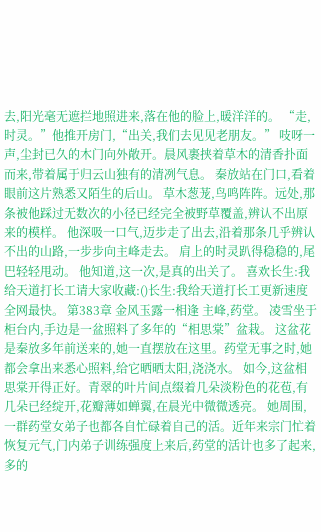去,阳光毫无遮拦地照进来,落在他的脸上,暖洋洋的。 “走,时灵。”他推开房门,“出关,我们去见见老朋友。” 吱呀一声,尘封已久的木门向外敞开。晨风裹挟着草木的清香扑面而来,带着属于归云山独有的清冽气息。 秦放站在门口,看着眼前这片熟悉又陌生的后山。 草木葱茏,鸟鸣阵阵。远处,那条被他踩过无数次的小径已经完全被野草覆盖,辨认不出原来的模样。 他深吸一口气,迈步走了出去,沿着那条几乎辨认不出的山路,一步步向主峰走去。 肩上的时灵趴得稳稳的,尾巴轻轻甩动。 他知道,这一次,是真的出关了。 喜欢长生:我给天道打长工请大家收藏:()长生:我给天道打长工更新速度全网最快。 第383章 金风玉露一相逢 主峰,药堂。 凌雪坐于柜台内,手边是一盆照料了多年的“相思棠”盆栽。 这盆花是秦放多年前送来的,她一直摆放在这里。药堂无事之时,她都会拿出来悉心照料,给它晒晒太阳,浇浇水。 如今,这盆相思棠开得正好。青翠的叶片间点缀着几朵淡粉色的花苞,有几朵已经绽开,花瓣薄如蝉翼,在晨光中微微透亮。 她周围,一群药堂女弟子也都各自忙碌着自己的活。近年来宗门忙着恢复元气,门内弟子训练强度上来后,药堂的活计也多了起来,多的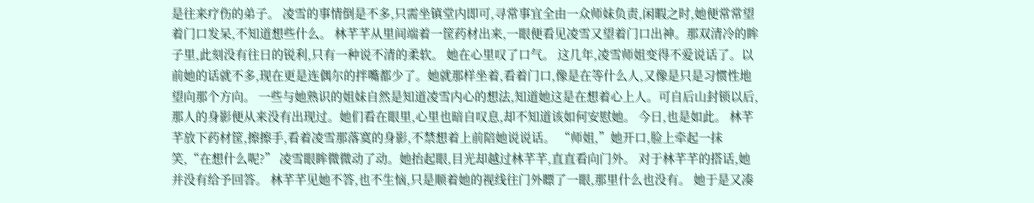是往来疗伤的弟子。 凌雪的事情倒是不多,只需坐镇堂内即可,寻常事宜全由一众师妹负责,闲暇之时,她便常常望着门口发呆,不知道想些什么。 林芊芊从里间端着一筐药材出来,一眼便看见凌雪又望着门口出神。那双清冷的眸子里,此刻没有往日的锐利,只有一种说不清的柔软。 她在心里叹了口气。 这几年,凌雪师姐变得不爱说话了。以前她的话就不多,现在更是连偶尔的拌嘴都少了。她就那样坐着,看着门口,像是在等什么人,又像是只是习惯性地望向那个方向。 一些与她熟识的姐妹自然是知道凌雪内心的想法,知道她这是在想着心上人。可自后山封锁以后,那人的身影便从来没有出现过。她们看在眼里,心里也暗自叹息,却不知道该如何安慰她。 今日,也是如此。 林芊芊放下药材筐,擦擦手,看着凌雪那落寞的身影,不禁想着上前陪她说说话。 “师姐,”她开口,脸上牵起一抹笑,“在想什么呢?” 凌雪眼眸微微动了动。她抬起眼,目光却越过林芊芊,直直看向门外。 对于林芊芊的搭话,她并没有给予回答。 林芊芊见她不答,也不生恼,只是顺着她的视线往门外瞟了一眼,那里什么也没有。 她于是又凑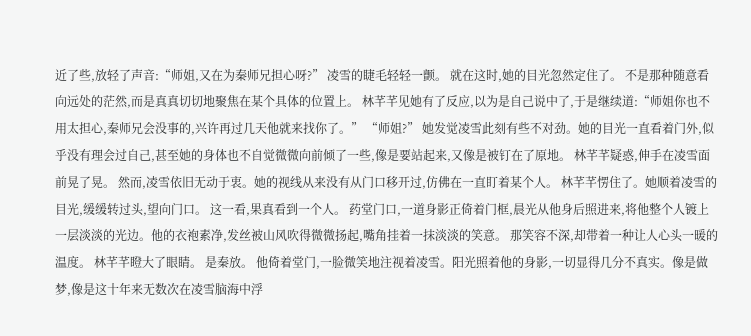近了些,放轻了声音:“师姐,又在为秦师兄担心呀?” 凌雪的睫毛轻轻一颤。 就在这时,她的目光忽然定住了。 不是那种随意看向远处的茫然,而是真真切切地聚焦在某个具体的位置上。 林芊芊见她有了反应,以为是自己说中了,于是继续道:“师姐你也不用太担心,秦师兄会没事的,兴许再过几天他就来找你了。” “师姐?” 她发觉凌雪此刻有些不对劲。她的目光一直看着门外,似乎没有理会过自己,甚至她的身体也不自觉微微向前倾了一些,像是要站起来,又像是被钉在了原地。 林芊芊疑惑,伸手在凌雪面前晃了晃。 然而,凌雪依旧无动于衷。她的视线从来没有从门口移开过,仿佛在一直盯着某个人。 林芊芊愣住了。她顺着凌雪的目光,缓缓转过头,望向门口。 这一看,果真看到一个人。 药堂门口,一道身影正倚着门框,晨光从他身后照进来,将他整个人镀上一层淡淡的光边。他的衣袍素净,发丝被山风吹得微微扬起,嘴角挂着一抹淡淡的笑意。 那笑容不深,却带着一种让人心头一暖的温度。 林芊芊瞪大了眼睛。 是秦放。 他倚着堂门,一脸微笑地注视着凌雪。阳光照着他的身影,一切显得几分不真实。像是做梦,像是这十年来无数次在凌雪脑海中浮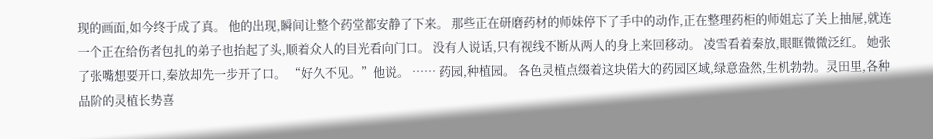现的画面,如今终于成了真。 他的出现,瞬间让整个药堂都安静了下来。 那些正在研磨药材的师妹停下了手中的动作,正在整理药柜的师姐忘了关上抽屉,就连一个正在给伤者包扎的弟子也抬起了头,顺着众人的目光看向门口。 没有人说话,只有视线不断从两人的身上来回移动。 凌雪看着秦放,眼眶微微泛红。 她张了张嘴想要开口,秦放却先一步开了口。 “好久不见。”他说。 …… 药园,种植园。 各色灵植点缀着这块偌大的药园区域,绿意盎然,生机勃勃。灵田里,各种品阶的灵植长势喜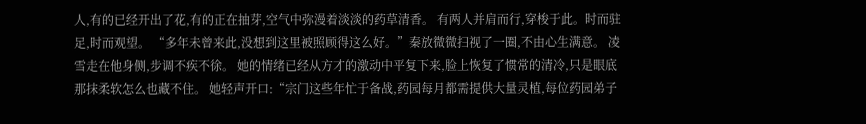人,有的已经开出了花,有的正在抽芽,空气中弥漫着淡淡的药草清香。 有两人并肩而行,穿梭于此。时而驻足,时而观望。 “多年未曾来此,没想到这里被照顾得这么好。”秦放微微扫视了一圈,不由心生满意。 凌雪走在他身侧,步调不疾不徐。 她的情绪已经从方才的激动中平复下来,脸上恢复了惯常的清冷,只是眼底那抹柔软怎么也藏不住。 她轻声开口:“宗门这些年忙于备战,药园每月都需提供大量灵植,每位药园弟子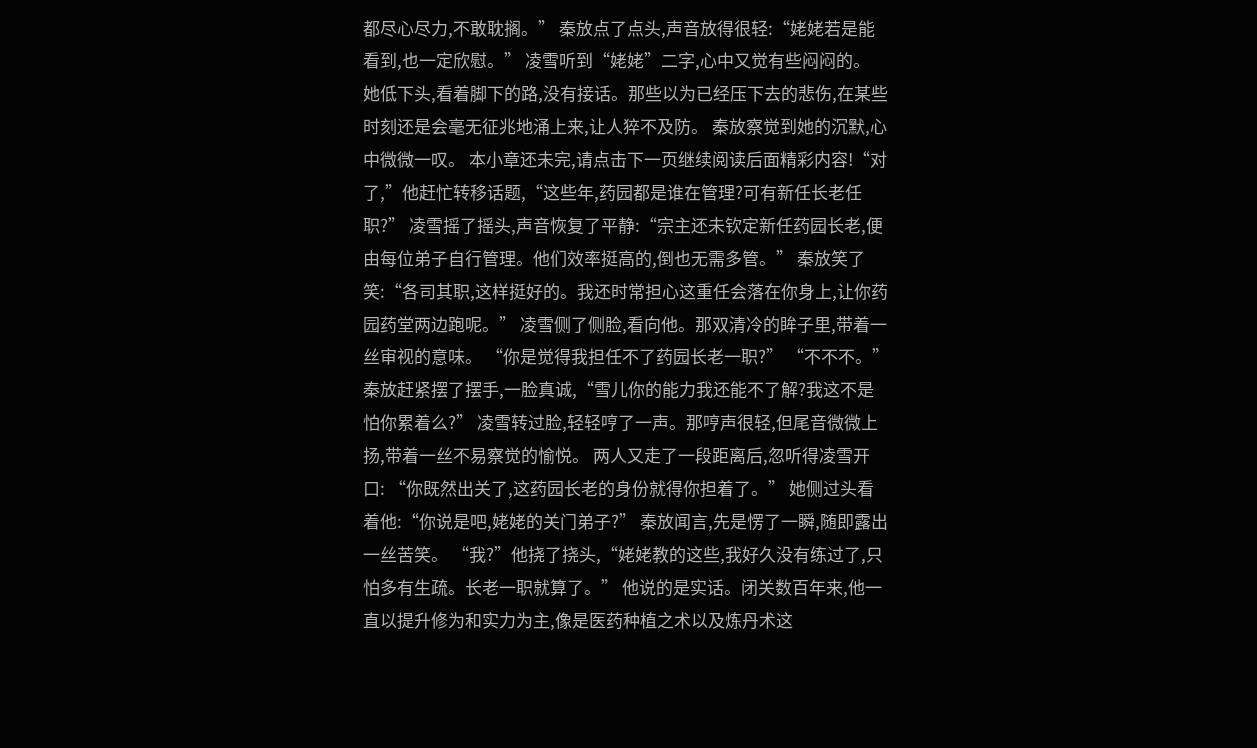都尽心尽力,不敢耽搁。” 秦放点了点头,声音放得很轻:“姥姥若是能看到,也一定欣慰。” 凌雪听到“姥姥”二字,心中又觉有些闷闷的。 她低下头,看着脚下的路,没有接话。那些以为已经压下去的悲伤,在某些时刻还是会毫无征兆地涌上来,让人猝不及防。 秦放察觉到她的沉默,心中微微一叹。 本小章还未完,请点击下一页继续阅读后面精彩内容!“对了,”他赶忙转移话题,“这些年,药园都是谁在管理?可有新任长老任职?” 凌雪摇了摇头,声音恢复了平静:“宗主还未钦定新任药园长老,便由每位弟子自行管理。他们效率挺高的,倒也无需多管。” 秦放笑了笑:“各司其职,这样挺好的。我还时常担心这重任会落在你身上,让你药园药堂两边跑呢。” 凌雪侧了侧脸,看向他。那双清冷的眸子里,带着一丝审视的意味。 “你是觉得我担任不了药园长老一职?” “不不不。”秦放赶紧摆了摆手,一脸真诚,“雪儿你的能力我还能不了解?我这不是怕你累着么?” 凌雪转过脸,轻轻哼了一声。那哼声很轻,但尾音微微上扬,带着一丝不易察觉的愉悦。 两人又走了一段距离后,忽听得凌雪开口: “你既然出关了,这药园长老的身份就得你担着了。” 她侧过头看着他:“你说是吧,姥姥的关门弟子?” 秦放闻言,先是愣了一瞬,随即露出一丝苦笑。 “我?”他挠了挠头,“姥姥教的这些,我好久没有练过了,只怕多有生疏。长老一职就算了。” 他说的是实话。闭关数百年来,他一直以提升修为和实力为主,像是医药种植之术以及炼丹术这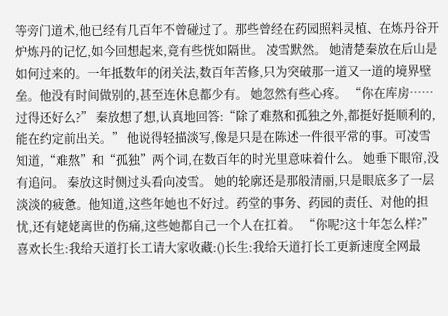等旁门道术,他已经有几百年不曾碰过了。那些曾经在药园照料灵植、在炼丹谷开炉炼丹的记忆,如今回想起来,竟有些恍如隔世。 凌雪默然。 她清楚秦放在后山是如何过来的。一年抵数年的闭关法,数百年苦修,只为突破那一道又一道的境界壁垒。他没有时间做别的,甚至连休息都少有。 她忽然有些心疼。 “你在库房……过得还好么?” 秦放想了想,认真地回答:“除了难熬和孤独之外,都挺好挺顺利的,能在约定前出关。” 他说得轻描淡写,像是只是在陈述一件很平常的事。可凌雪知道,“难熬”和“孤独”两个词,在数百年的时光里意味着什么。 她垂下眼帘,没有追问。 秦放这时侧过头看向凌雪。 她的轮廓还是那般清丽,只是眼底多了一层淡淡的疲惫。他知道,这些年她也不好过。药堂的事务、药园的责任、对他的担忧,还有姥姥离世的伤痛,这些她都自己一个人在扛着。 “你呢?这十年怎么样?” 喜欢长生:我给天道打长工请大家收藏:()长生:我给天道打长工更新速度全网最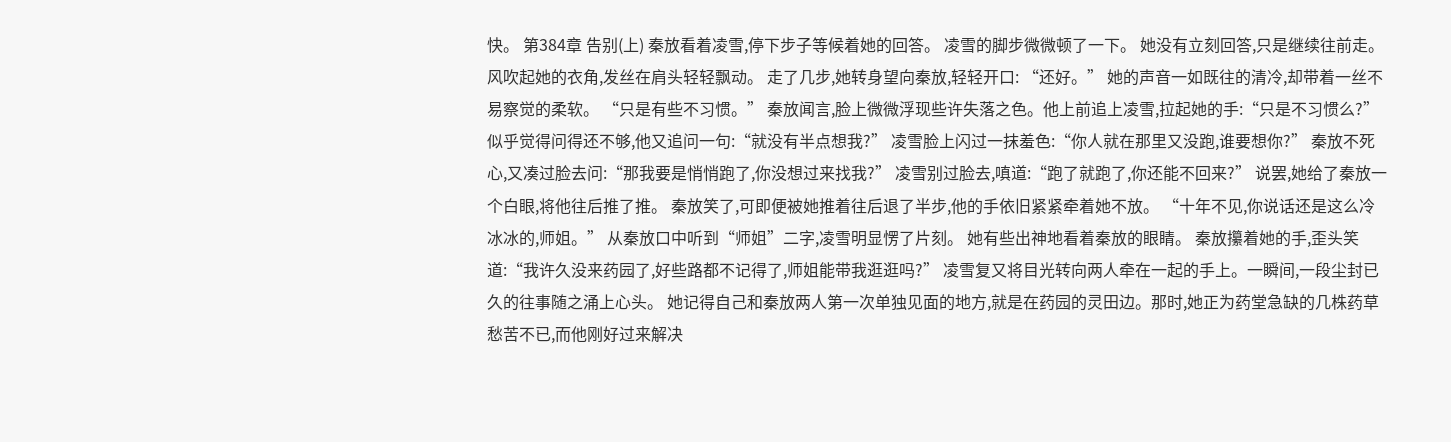快。 第384章 告别(上) 秦放看着凌雪,停下步子等候着她的回答。 凌雪的脚步微微顿了一下。 她没有立刻回答,只是继续往前走。风吹起她的衣角,发丝在肩头轻轻飘动。 走了几步,她转身望向秦放,轻轻开口: “还好。” 她的声音一如既往的清冷,却带着一丝不易察觉的柔软。 “只是有些不习惯。” 秦放闻言,脸上微微浮现些许失落之色。他上前追上凌雪,拉起她的手:“只是不习惯么?” 似乎觉得问得还不够,他又追问一句:“就没有半点想我?” 凌雪脸上闪过一抹羞色:“你人就在那里又没跑,谁要想你?” 秦放不死心,又凑过脸去问:“那我要是悄悄跑了,你没想过来找我?” 凌雪别过脸去,嗔道:“跑了就跑了,你还能不回来?” 说罢,她给了秦放一个白眼,将他往后推了推。 秦放笑了,可即便被她推着往后退了半步,他的手依旧紧紧牵着她不放。 “十年不见,你说话还是这么冷冰冰的,师姐。” 从秦放口中听到“师姐”二字,凌雪明显愣了片刻。 她有些出神地看着秦放的眼睛。 秦放攥着她的手,歪头笑道:“我许久没来药园了,好些路都不记得了,师姐能带我逛逛吗?” 凌雪复又将目光转向两人牵在一起的手上。一瞬间,一段尘封已久的往事随之涌上心头。 她记得自己和秦放两人第一次单独见面的地方,就是在药园的灵田边。那时,她正为药堂急缺的几株药草愁苦不已,而他刚好过来解决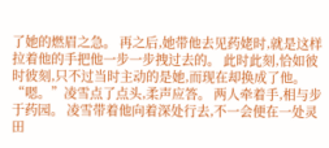了她的燃眉之急。 再之后,她带他去见药姥时,就是这样拉着他的手把他一步一步拽过去的。 此时此刻,恰如彼时彼刻,只不过当时主动的是她,而现在却换成了他。 “嗯。”凌雪点了点头,柔声应答。 两人牵着手,相与步于药园。 凌雪带着他向着深处行去,不一会便在一处灵田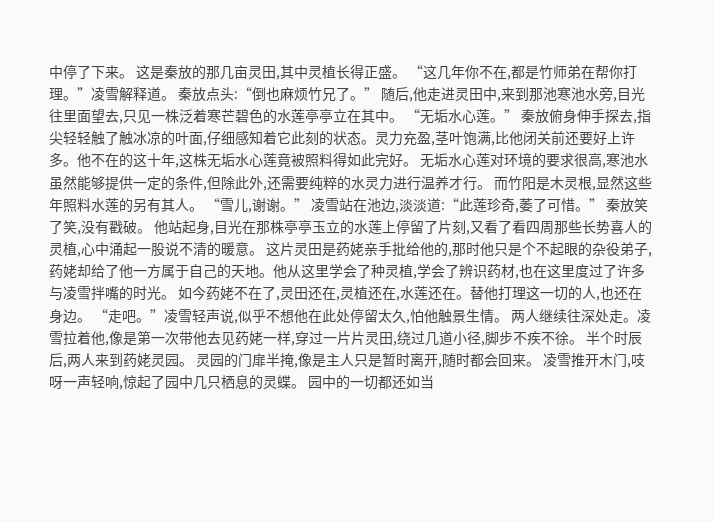中停了下来。 这是秦放的那几亩灵田,其中灵植长得正盛。 “这几年你不在,都是竹师弟在帮你打理。”凌雪解释道。 秦放点头:“倒也麻烦竹兄了。” 随后,他走进灵田中,来到那池寒池水旁,目光往里面望去,只见一株泛着寒芒碧色的水莲亭亭立在其中。 “无垢水心莲。” 秦放俯身伸手探去,指尖轻轻触了触冰凉的叶面,仔细感知着它此刻的状态。灵力充盈,茎叶饱满,比他闭关前还要好上许多。他不在的这十年,这株无垢水心莲竟被照料得如此完好。 无垢水心莲对环境的要求很高,寒池水虽然能够提供一定的条件,但除此外,还需要纯粹的水灵力进行温养才行。 而竹阳是木灵根,显然这些年照料水莲的另有其人。 “雪儿,谢谢。” 凌雪站在池边,淡淡道:“此莲珍奇,萎了可惜。” 秦放笑了笑,没有戳破。 他站起身,目光在那株亭亭玉立的水莲上停留了片刻,又看了看四周那些长势喜人的灵植,心中涌起一股说不清的暖意。 这片灵田是药姥亲手批给他的,那时他只是个不起眼的杂役弟子,药姥却给了他一方属于自己的天地。他从这里学会了种灵植,学会了辨识药材,也在这里度过了许多与凌雪拌嘴的时光。 如今药姥不在了,灵田还在,灵植还在,水莲还在。替他打理这一切的人,也还在身边。 “走吧。”凌雪轻声说,似乎不想他在此处停留太久,怕他触景生情。 两人继续往深处走。凌雪拉着他,像是第一次带他去见药姥一样,穿过一片片灵田,绕过几道小径,脚步不疾不徐。 半个时辰后,两人来到药姥灵园。 灵园的门扉半掩,像是主人只是暂时离开,随时都会回来。 凌雪推开木门,吱呀一声轻响,惊起了园中几只栖息的灵蝶。 园中的一切都还如当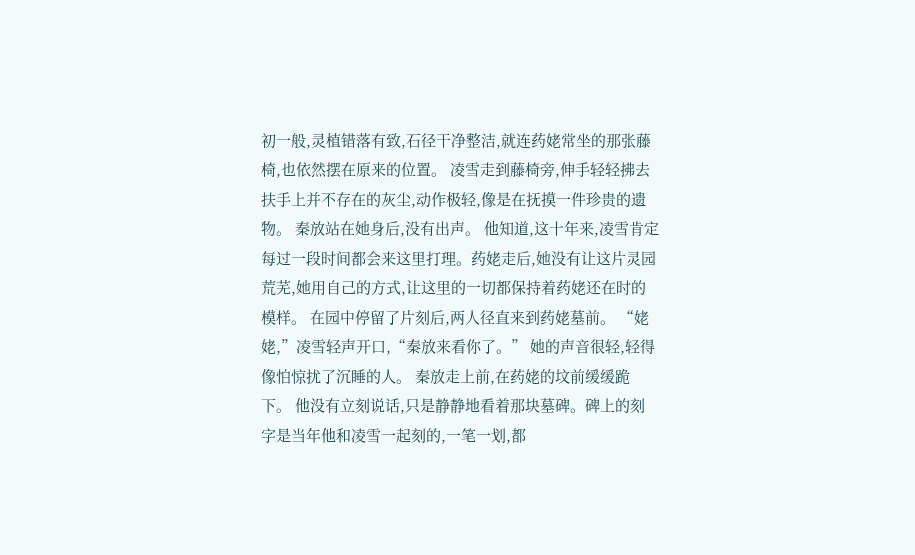初一般,灵植错落有致,石径干净整洁,就连药姥常坐的那张藤椅,也依然摆在原来的位置。 凌雪走到藤椅旁,伸手轻轻拂去扶手上并不存在的灰尘,动作极轻,像是在抚摸一件珍贵的遗物。 秦放站在她身后,没有出声。 他知道,这十年来,凌雪肯定每过一段时间都会来这里打理。药姥走后,她没有让这片灵园荒芜,她用自己的方式,让这里的一切都保持着药姥还在时的模样。 在园中停留了片刻后,两人径直来到药姥墓前。 “姥姥,”凌雪轻声开口,“秦放来看你了。” 她的声音很轻,轻得像怕惊扰了沉睡的人。 秦放走上前,在药姥的坟前缓缓跪下。 他没有立刻说话,只是静静地看着那块墓碑。碑上的刻字是当年他和凌雪一起刻的,一笔一划,都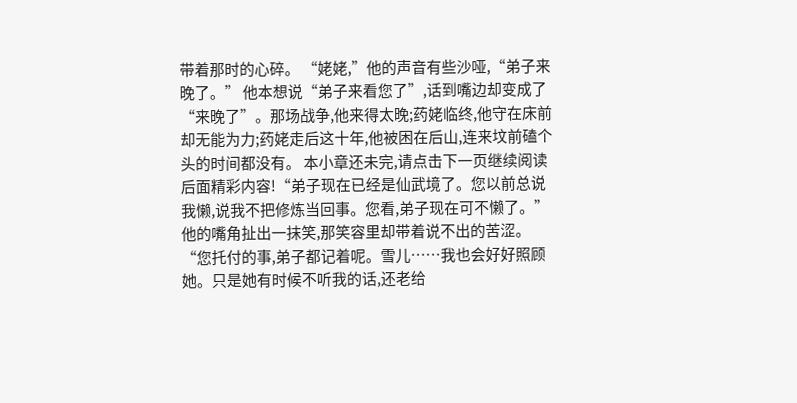带着那时的心碎。 “姥姥,”他的声音有些沙哑,“弟子来晚了。” 他本想说“弟子来看您了”,话到嘴边却变成了“来晚了”。那场战争,他来得太晚;药姥临终,他守在床前却无能为力;药姥走后这十年,他被困在后山,连来坟前磕个头的时间都没有。 本小章还未完,请点击下一页继续阅读后面精彩内容!“弟子现在已经是仙武境了。您以前总说我懒,说我不把修炼当回事。您看,弟子现在可不懒了。” 他的嘴角扯出一抹笑,那笑容里却带着说不出的苦涩。 “您托付的事,弟子都记着呢。雪儿……我也会好好照顾她。只是她有时候不听我的话,还老给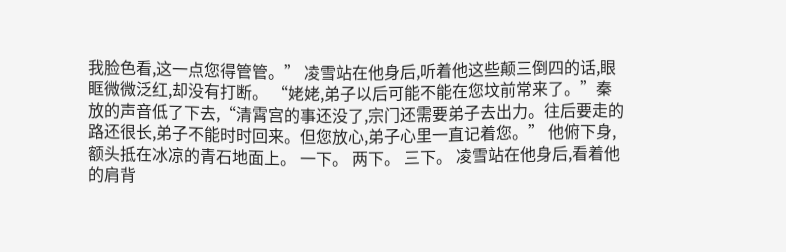我脸色看,这一点您得管管。” 凌雪站在他身后,听着他这些颠三倒四的话,眼眶微微泛红,却没有打断。 “姥姥,弟子以后可能不能在您坟前常来了。”秦放的声音低了下去,“清霄宫的事还没了,宗门还需要弟子去出力。往后要走的路还很长,弟子不能时时回来。但您放心,弟子心里一直记着您。” 他俯下身,额头抵在冰凉的青石地面上。 一下。 两下。 三下。 凌雪站在他身后,看着他的肩背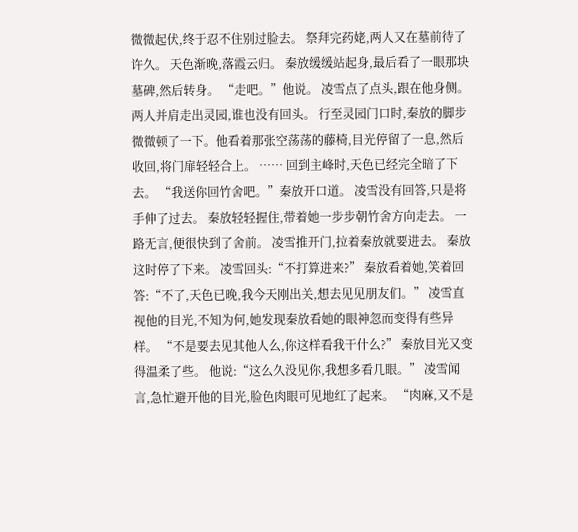微微起伏,终于忍不住别过脸去。 祭拜完药姥,两人又在墓前待了许久。 天色渐晚,落霞云归。 秦放缓缓站起身,最后看了一眼那块墓碑,然后转身。 “走吧。”他说。 凌雪点了点头,跟在他身侧。 两人并肩走出灵园,谁也没有回头。 行至灵园门口时,秦放的脚步微微顿了一下。他看着那张空荡荡的藤椅,目光停留了一息,然后收回,将门扉轻轻合上。 …… 回到主峰时,天色已经完全暗了下去。 “我送你回竹舍吧。”秦放开口道。 凌雪没有回答,只是将手伸了过去。 秦放轻轻握住,带着她一步步朝竹舍方向走去。 一路无言,便很快到了舍前。 凌雪推开门,拉着秦放就要进去。 秦放这时停了下来。 凌雪回头:“不打算进来?” 秦放看着她,笑着回答:“不了,天色已晚,我今天刚出关,想去见见朋友们。” 凌雪直视他的目光,不知为何,她发现秦放看她的眼神忽而变得有些异样。 “不是要去见其他人么,你这样看我干什么?” 秦放目光又变得温柔了些。 他说:“这么久没见你,我想多看几眼。” 凌雪闻言,急忙避开他的目光,脸色肉眼可见地红了起来。 “肉麻,又不是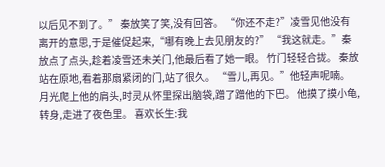以后见不到了。” 秦放笑了笑,没有回答。 “你还不走?”凌雪见他没有离开的意思,于是催促起来,“哪有晚上去见朋友的?” “我这就走。”秦放点了点头,趁着凌雪还未关门,他最后看了她一眼。 竹门轻轻合拢。 秦放站在原地,看着那扇紧闭的门,站了很久。 “雪儿,再见。”他轻声呢喃。 月光爬上他的肩头,时灵从怀里探出脑袋,蹭了蹭他的下巴。 他摸了摸小龟,转身,走进了夜色里。 喜欢长生:我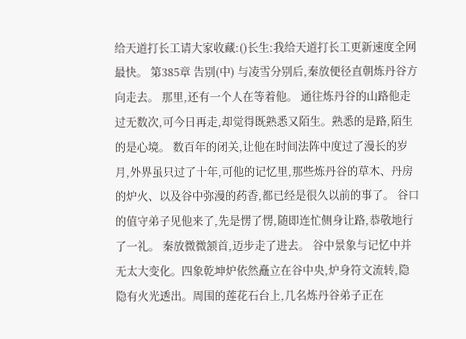给天道打长工请大家收藏:()长生:我给天道打长工更新速度全网最快。 第385章 告别(中) 与凌雪分别后,秦放便径直朝炼丹谷方向走去。 那里,还有一个人在等着他。 通往炼丹谷的山路他走过无数次,可今日再走,却觉得既熟悉又陌生。熟悉的是路,陌生的是心境。 数百年的闭关,让他在时间法阵中度过了漫长的岁月,外界虽只过了十年,可他的记忆里,那些炼丹谷的草木、丹房的炉火、以及谷中弥漫的药香,都已经是很久以前的事了。 谷口的值守弟子见他来了,先是愣了愣,随即连忙侧身让路,恭敬地行了一礼。 秦放微微颔首,迈步走了进去。 谷中景象与记忆中并无太大变化。四象乾坤炉依然矗立在谷中央,炉身符文流转,隐隐有火光透出。周围的莲花石台上,几名炼丹谷弟子正在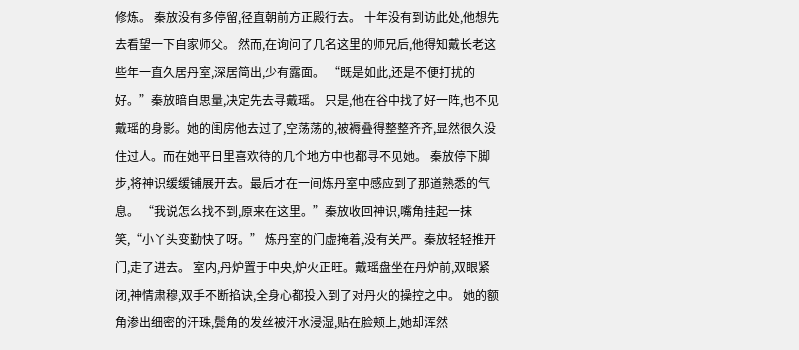修炼。 秦放没有多停留,径直朝前方正殿行去。 十年没有到访此处,他想先去看望一下自家师父。 然而,在询问了几名这里的师兄后,他得知戴长老这些年一直久居丹室,深居简出,少有露面。 “既是如此,还是不便打扰的好。”秦放暗自思量,决定先去寻戴瑶。 只是,他在谷中找了好一阵,也不见戴瑶的身影。她的闺房他去过了,空荡荡的,被褥叠得整整齐齐,显然很久没住过人。而在她平日里喜欢待的几个地方中也都寻不见她。 秦放停下脚步,将神识缓缓铺展开去。最后才在一间炼丹室中感应到了那道熟悉的气息。 “我说怎么找不到,原来在这里。”秦放收回神识,嘴角挂起一抹笑,“小丫头变勤快了呀。” 炼丹室的门虚掩着,没有关严。秦放轻轻推开门,走了进去。 室内,丹炉置于中央,炉火正旺。戴瑶盘坐在丹炉前,双眼紧闭,神情肃穆,双手不断掐诀,全身心都投入到了对丹火的操控之中。 她的额角渗出细密的汗珠,鬓角的发丝被汗水浸湿,贴在脸颊上,她却浑然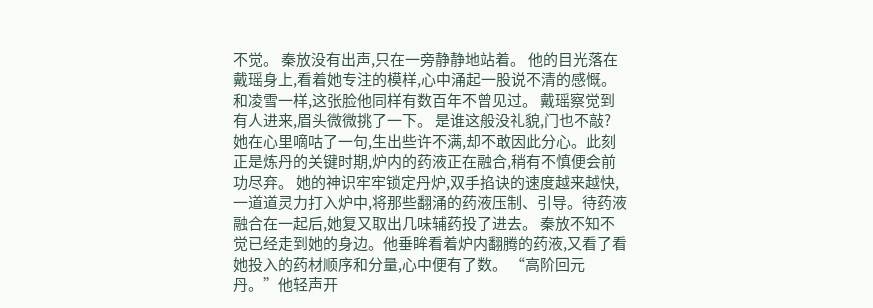不觉。 秦放没有出声,只在一旁静静地站着。 他的目光落在戴瑶身上,看着她专注的模样,心中涌起一股说不清的感慨。 和凌雪一样,这张脸他同样有数百年不曾见过。 戴瑶察觉到有人进来,眉头微微挑了一下。 是谁这般没礼貌,门也不敲? 她在心里嘀咕了一句,生出些许不满,却不敢因此分心。此刻正是炼丹的关键时期,炉内的药液正在融合,稍有不慎便会前功尽弃。 她的神识牢牢锁定丹炉,双手掐诀的速度越来越快,一道道灵力打入炉中,将那些翻涌的药液压制、引导。待药液融合在一起后,她复又取出几味辅药投了进去。 秦放不知不觉已经走到她的身边。他垂眸看着炉内翻腾的药液,又看了看她投入的药材顺序和分量,心中便有了数。 “高阶回元丹。”他轻声开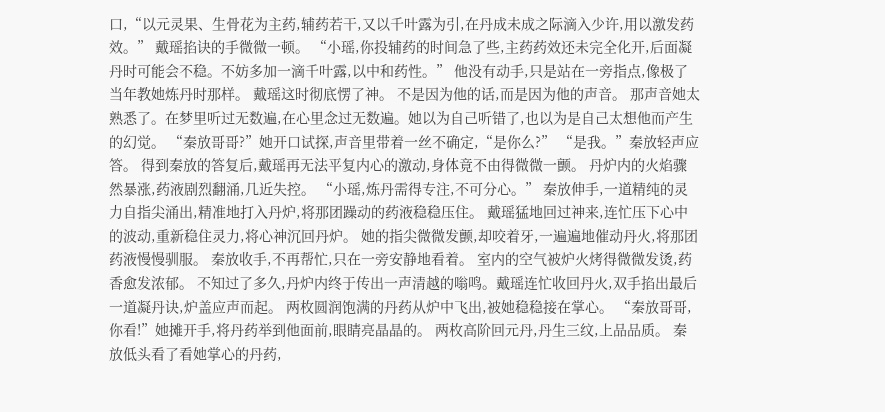口,“以元灵果、生骨花为主药,辅药若干,又以千叶露为引,在丹成未成之际滴入少许,用以激发药效。” 戴瑶掐诀的手微微一顿。 “小瑶,你投辅药的时间急了些,主药药效还未完全化开,后面凝丹时可能会不稳。不妨多加一滴千叶露,以中和药性。” 他没有动手,只是站在一旁指点,像极了当年教她炼丹时那样。 戴瑶这时彻底愣了神。 不是因为他的话,而是因为他的声音。 那声音她太熟悉了。在梦里听过无数遍,在心里念过无数遍。她以为自己听错了,也以为是自己太想他而产生的幻觉。 “秦放哥哥?”她开口试探,声音里带着一丝不确定,“是你么?” “是我。”秦放轻声应答。 得到秦放的答复后,戴瑶再无法平复内心的激动,身体竟不由得微微一颤。 丹炉内的火焰骤然暴涨,药液剧烈翻涌,几近失控。 “小瑶,炼丹需得专注,不可分心。” 秦放伸手,一道精纯的灵力自指尖涌出,精准地打入丹炉,将那团躁动的药液稳稳压住。 戴瑶猛地回过神来,连忙压下心中的波动,重新稳住灵力,将心神沉回丹炉。 她的指尖微微发颤,却咬着牙,一遍遍地催动丹火,将那团药液慢慢驯服。 秦放收手,不再帮忙,只在一旁安静地看着。 室内的空气被炉火烤得微微发烫,药香愈发浓郁。 不知过了多久,丹炉内终于传出一声清越的嗡鸣。戴瑶连忙收回丹火,双手掐出最后一道凝丹诀,炉盖应声而起。 两枚圆润饱满的丹药从炉中飞出,被她稳稳接在掌心。 “秦放哥哥,你看!”她摊开手,将丹药举到他面前,眼睛亮晶晶的。 两枚高阶回元丹,丹生三纹,上品品质。 秦放低头看了看她掌心的丹药,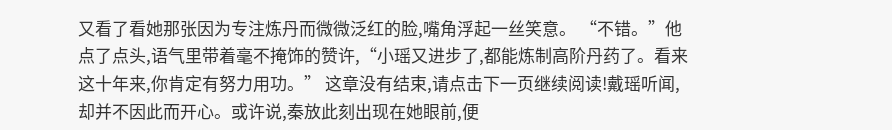又看了看她那张因为专注炼丹而微微泛红的脸,嘴角浮起一丝笑意。 “不错。”他点了点头,语气里带着毫不掩饰的赞许,“小瑶又进步了,都能炼制高阶丹药了。看来这十年来,你肯定有努力用功。” 这章没有结束,请点击下一页继续阅读!戴瑶听闻,却并不因此而开心。或许说,秦放此刻出现在她眼前,便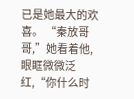已是她最大的欢喜。 “秦放哥哥,”她看着他,眼眶微微泛红,“你什么时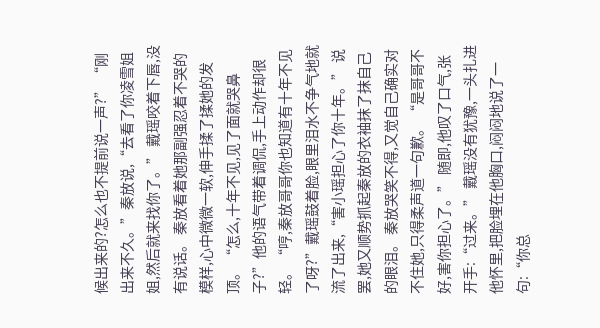候出来的?怎么也不提前说一声?” “刚出来不久。”秦放说,“去看了你凌雪姐姐,然后就来找你了。” 戴瑶咬着下唇,没有说话。 秦放看着她那副强忍着不哭的模样,心中微微一软,伸手揉了揉她的发顶。 “怎么,十年不见,见了面就哭鼻子?”他的语气带着调侃,手上动作却很轻。 “哼,秦放哥哥你也知道有十年不见了呀?”戴瑶鼓着脸,眼里泪水不争气地就流了出来,“害小瑶担心了你十年。” 说罢,她又顺势抓起秦放的衣袖抹了抹自己的眼泪。 秦放哭笑不得,又觉自己确实对不住她,只得柔声道一句歉。 “是哥哥不好,害你担心了。” 随即,他叹了口气,张开手:“过来。” 戴瑶没有犹豫,一头扎进他怀里,把脸埋在他胸口,闷闷地说了一句:“你总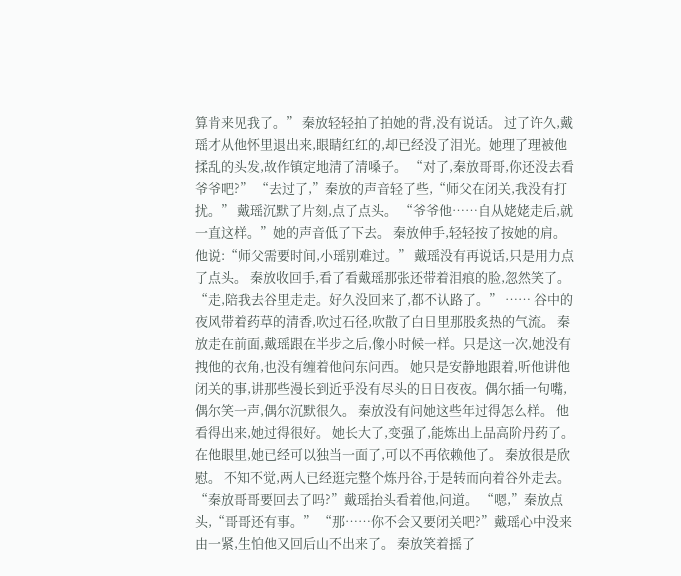算肯来见我了。” 秦放轻轻拍了拍她的背,没有说话。 过了许久,戴瑶才从他怀里退出来,眼睛红红的,却已经没了泪光。她理了理被他揉乱的头发,故作镇定地清了清嗓子。 “对了,秦放哥哥,你还没去看爷爷吧?” “去过了,”秦放的声音轻了些,“师父在闭关,我没有打扰。” 戴瑶沉默了片刻,点了点头。 “爷爷他……自从姥姥走后,就一直这样。”她的声音低了下去。 秦放伸手,轻轻按了按她的肩。 他说:“师父需要时间,小瑶别难过。” 戴瑶没有再说话,只是用力点了点头。 秦放收回手,看了看戴瑶那张还带着泪痕的脸,忽然笑了。 “走,陪我去谷里走走。好久没回来了,都不认路了。” …… 谷中的夜风带着药草的清香,吹过石径,吹散了白日里那股炙热的气流。 秦放走在前面,戴瑶跟在半步之后,像小时候一样。只是这一次,她没有拽他的衣角,也没有缠着他问东问西。 她只是安静地跟着,听他讲他闭关的事,讲那些漫长到近乎没有尽头的日日夜夜。偶尔插一句嘴,偶尔笑一声,偶尔沉默很久。 秦放没有问她这些年过得怎么样。 他看得出来,她过得很好。 她长大了,变强了,能炼出上品高阶丹药了。 在他眼里,她已经可以独当一面了,可以不再依赖他了。 秦放很是欣慰。 不知不觉,两人已经逛完整个炼丹谷,于是转而向着谷外走去。 “秦放哥哥要回去了吗?”戴瑶抬头看着他,问道。 “嗯,”秦放点头,“哥哥还有事。” “那……你不会又要闭关吧?”戴瑶心中没来由一紧,生怕他又回后山不出来了。 秦放笑着摇了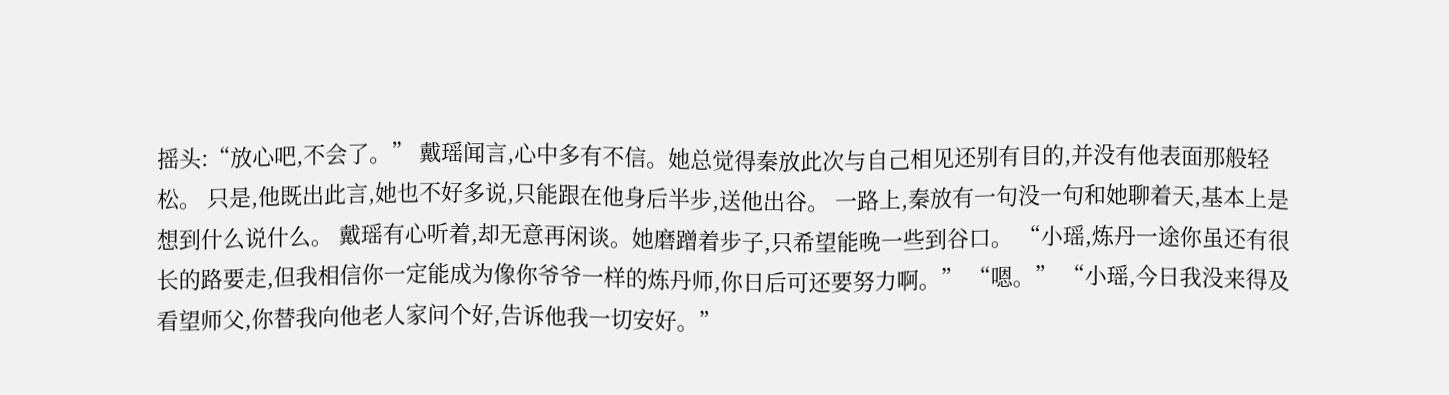摇头:“放心吧,不会了。” 戴瑶闻言,心中多有不信。她总觉得秦放此次与自己相见还别有目的,并没有他表面那般轻松。 只是,他既出此言,她也不好多说,只能跟在他身后半步,送他出谷。 一路上,秦放有一句没一句和她聊着天,基本上是想到什么说什么。 戴瑶有心听着,却无意再闲谈。她磨蹭着步子,只希望能晚一些到谷口。 “小瑶,炼丹一途你虽还有很长的路要走,但我相信你一定能成为像你爷爷一样的炼丹师,你日后可还要努力啊。” “嗯。” “小瑶,今日我没来得及看望师父,你替我向他老人家问个好,告诉他我一切安好。”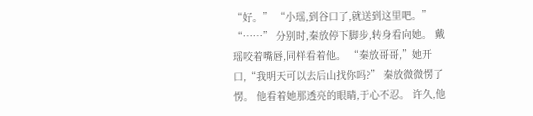“好。” “小瑶,到谷口了,就送到这里吧。” “……” 分别时,秦放停下脚步,转身看向她。 戴瑶咬着嘴唇,同样看着他。 “秦放哥哥,”她开口,“我明天可以去后山找你吗?” 秦放微微愣了愣。 他看着她那透亮的眼睛,于心不忍。 许久,他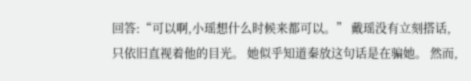回答:“可以啊,小瑶想什么时候来都可以。” 戴瑶没有立刻搭话,只依旧直视着他的目光。 她似乎知道秦放这句话是在骗她。 然而,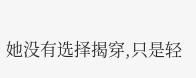她没有选择揭穿,只是轻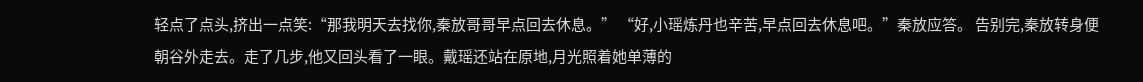轻点了点头,挤出一点笑:“那我明天去找你,秦放哥哥早点回去休息。” “好,小瑶炼丹也辛苦,早点回去休息吧。”秦放应答。 告别完,秦放转身便朝谷外走去。走了几步,他又回头看了一眼。戴瑶还站在原地,月光照着她单薄的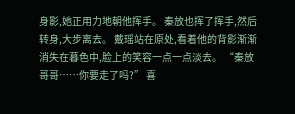身影,她正用力地朝他挥手。 秦放也挥了挥手,然后转身,大步离去。 戴瑶站在原处,看着他的背影渐渐消失在暮色中,脸上的笑容一点一点淡去。 “秦放哥哥……你要走了吗?” 喜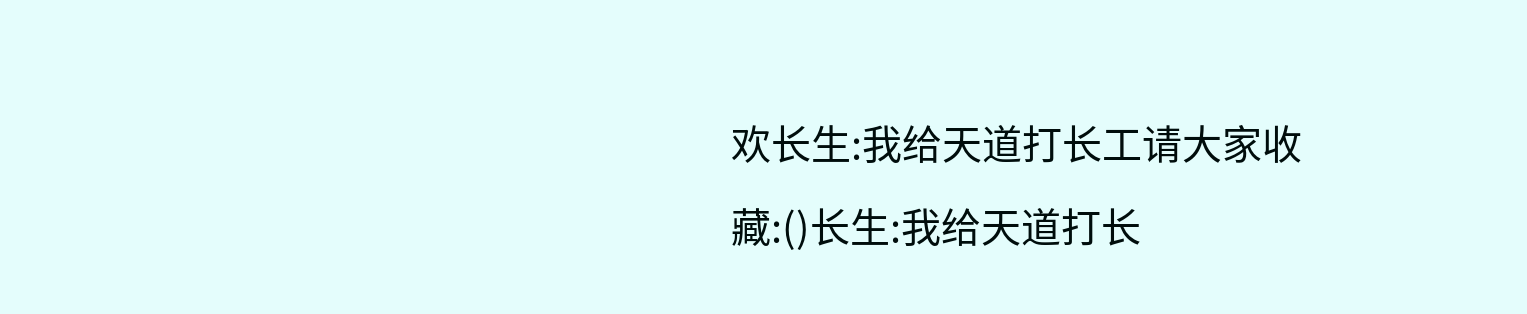欢长生:我给天道打长工请大家收藏:()长生:我给天道打长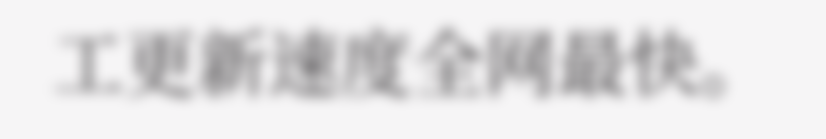工更新速度全网最快。